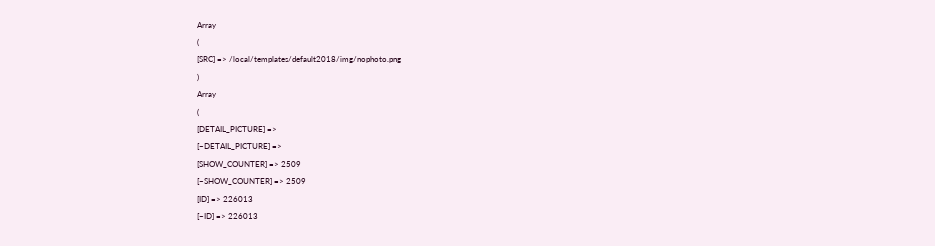Array
(
[SRC] => /local/templates/default2018/img/nophoto.png
)
Array
(
[DETAIL_PICTURE] =>
[~DETAIL_PICTURE] =>
[SHOW_COUNTER] => 2509
[~SHOW_COUNTER] => 2509
[ID] => 226013
[~ID] => 226013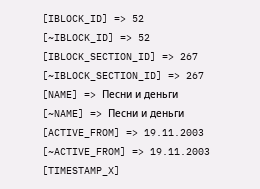[IBLOCK_ID] => 52
[~IBLOCK_ID] => 52
[IBLOCK_SECTION_ID] => 267
[~IBLOCK_SECTION_ID] => 267
[NAME] => Песни и деньги
[~NAME] => Песни и деньги
[ACTIVE_FROM] => 19.11.2003
[~ACTIVE_FROM] => 19.11.2003
[TIMESTAMP_X]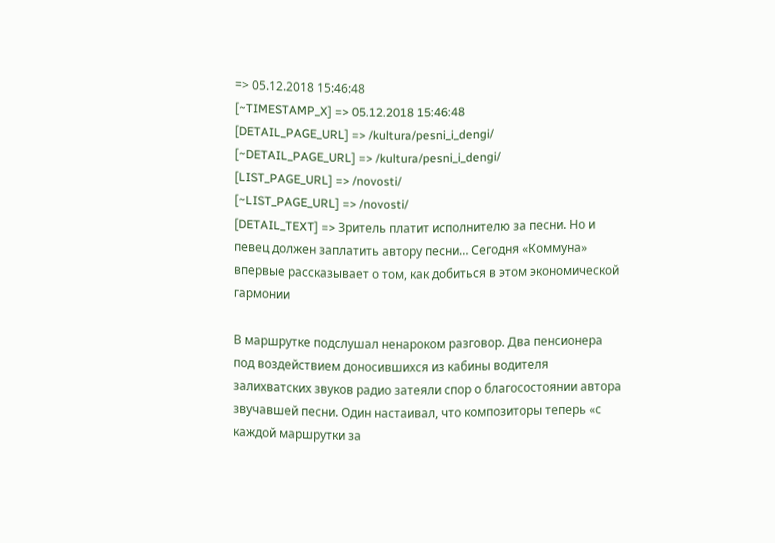=> 05.12.2018 15:46:48
[~TIMESTAMP_X] => 05.12.2018 15:46:48
[DETAIL_PAGE_URL] => /kultura/pesni_i_dengi/
[~DETAIL_PAGE_URL] => /kultura/pesni_i_dengi/
[LIST_PAGE_URL] => /novosti/
[~LIST_PAGE_URL] => /novosti/
[DETAIL_TEXT] => Зритель платит исполнителю за песни. Но и певец должен заплатить автору песни… Сегодня «Коммуна» впервые рассказывает о том, как добиться в этом экономической гармонии

В маршрутке подслушал ненароком разговор. Два пенсионера под воздействием доносившихся из кабины водителя залихватских звуков радио затеяли спор о благосостоянии автора звучавшей песни. Один настаивал, что композиторы теперь «с каждой маршрутки за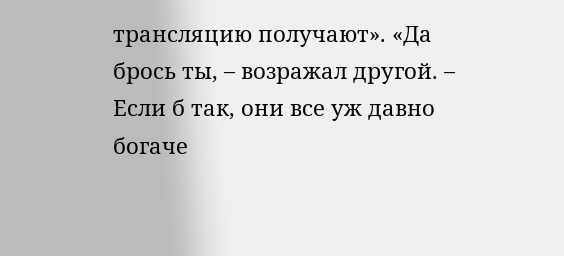трансляцию получают». «Да брось ты, – возражал другой. – Если б так, они все уж давно богаче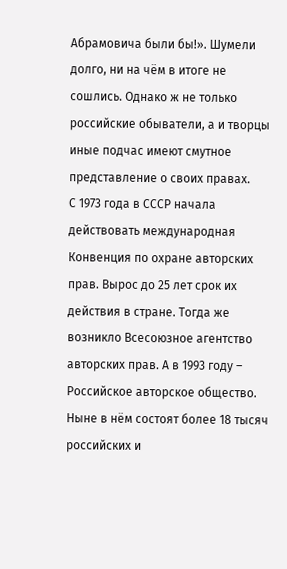Абрамовича были бы!». Шумели долго, ни на чём в итоге не сошлись. Однако ж не только российские обыватели, а и творцы иные подчас имеют смутное представление о своих правах.
С 1973 года в СССР начала действовать международная Конвенция по охране авторских прав. Вырос до 25 лет срок их действия в стране. Тогда же возникло Всесоюзное агентство авторских прав. А в 1993 году – Российское авторское общество. Ныне в нём состоят более 18 тысяч российских и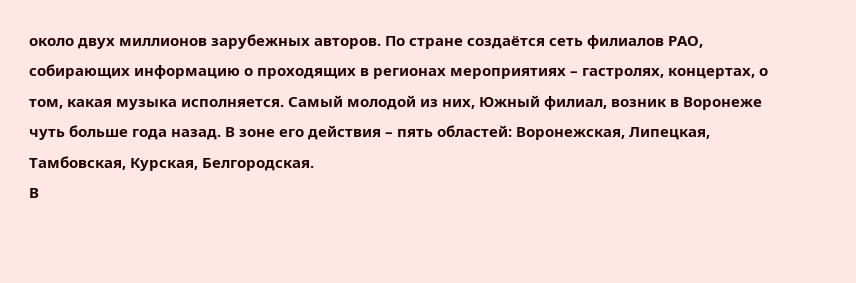около двух миллионов зарубежных авторов. По стране создаётся сеть филиалов РАО, собирающих информацию о проходящих в регионах мероприятиях – гастролях, концертах, о том, какая музыка исполняется. Самый молодой из них, Южный филиал, возник в Воронеже чуть больше года назад. В зоне его действия – пять областей: Воронежская, Липецкая, Тамбовская, Курская, Белгородская.
В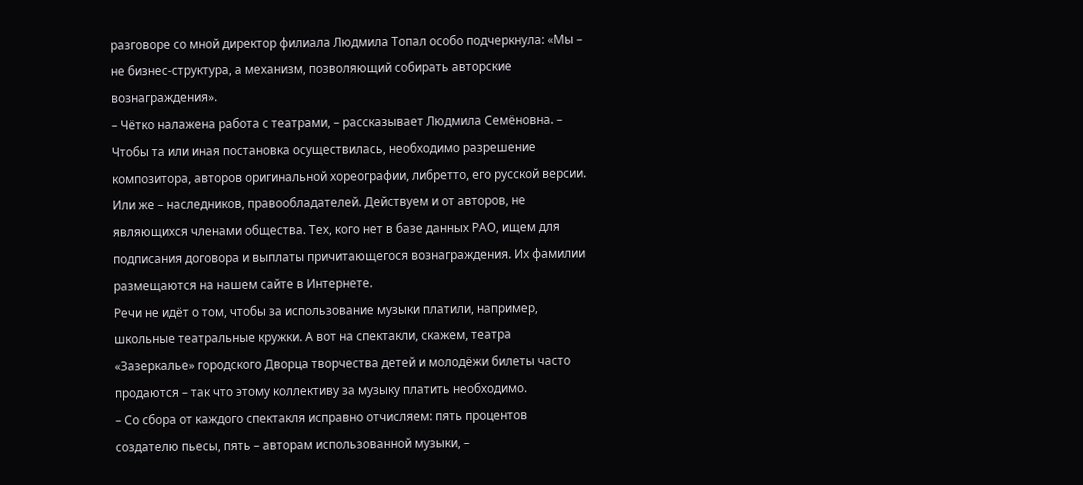разговоре со мной директор филиала Людмила Топал особо подчеркнула: «Мы – не бизнес-структура, а механизм, позволяющий собирать авторские вознаграждения».
– Чётко налажена работа с театрами, – рассказывает Людмила Семёновна. – Чтобы та или иная постановка осуществилась, необходимо разрешение композитора, авторов оригинальной хореографии, либретто, его русской версии. Или же – наследников, правообладателей. Действуем и от авторов, не являющихся членами общества. Тех, кого нет в базе данных РАО, ищем для подписания договора и выплаты причитающегося вознаграждения. Их фамилии размещаются на нашем сайте в Интернете.
Речи не идёт о том, чтобы за использование музыки платили, например, школьные театральные кружки. А вот на спектакли, скажем, театра «Зазеркалье» городского Дворца творчества детей и молодёжи билеты часто продаются – так что этому коллективу за музыку платить необходимо.
– Со сбора от каждого спектакля исправно отчисляем: пять процентов создателю пьесы, пять – авторам использованной музыки, –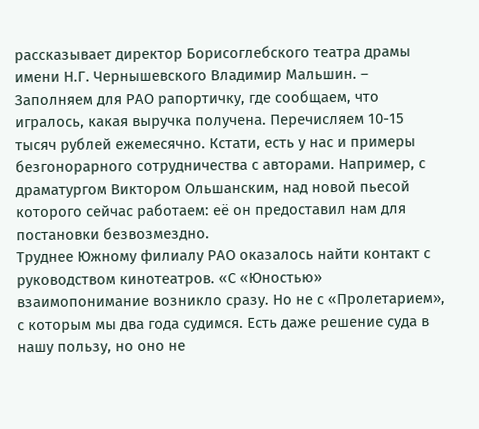рассказывает директор Борисоглебского театра драмы имени Н.Г. Чернышевского Владимир Мальшин. – Заполняем для РАО рапортичку, где сообщаем, что игралось, какая выручка получена. Перечисляем 10-15 тысяч рублей ежемесячно. Кстати, есть у нас и примеры безгонорарного сотрудничества с авторами. Например, с драматургом Виктором Ольшанским, над новой пьесой которого сейчас работаем: её он предоставил нам для постановки безвозмездно.
Труднее Южному филиалу РАО оказалось найти контакт с руководством кинотеатров. «С «Юностью» взаимопонимание возникло сразу. Но не с «Пролетарием», с которым мы два года судимся. Есть даже решение суда в нашу пользу, но оно не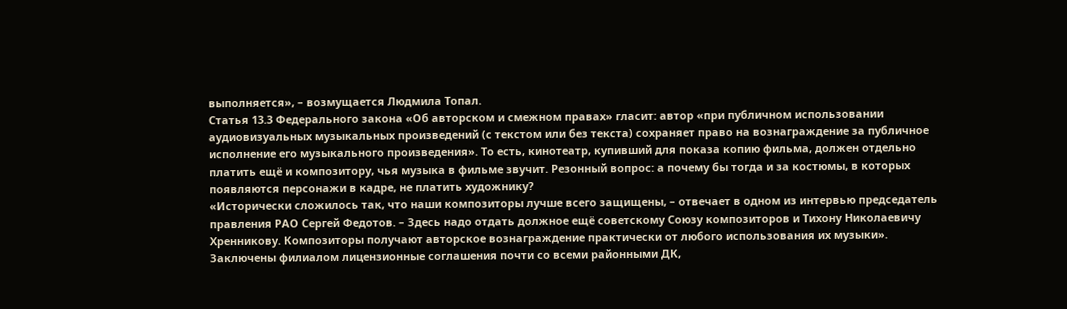выполняется», – возмущается Людмила Топал.
Статья 13.3 Федерального закона «Об авторском и смежном правах» гласит: автор «при публичном использовании аудиовизуальных музыкальных произведений (с текстом или без текста) сохраняет право на вознаграждение за публичное исполнение его музыкального произведения». То есть, кинотеатр, купивший для показа копию фильма, должен отдельно платить ещё и композитору, чья музыка в фильме звучит. Резонный вопрос: а почему бы тогда и за костюмы, в которых появляются персонажи в кадре, не платить художнику?
«Исторически сложилось так, что наши композиторы лучше всего защищены, – отвечает в одном из интервью председатель правления РАО Сергей Федотов. – Здесь надо отдать должное ещё советскому Союзу композиторов и Тихону Николаевичу Хренникову. Композиторы получают авторское вознаграждение практически от любого использования их музыки».
Заключены филиалом лицензионные соглашения почти со всеми районными ДК,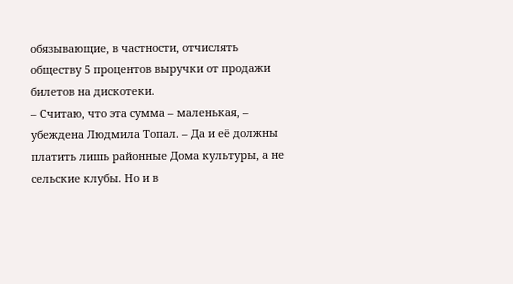обязывающие, в частности, отчислять обществу 5 процентов выручки от продажи билетов на дискотеки.
– Считаю, что эта сумма – маленькая, – убеждена Людмила Топал. – Да и её должны платить лишь районные Дома культуры, а не сельские клубы. Но и в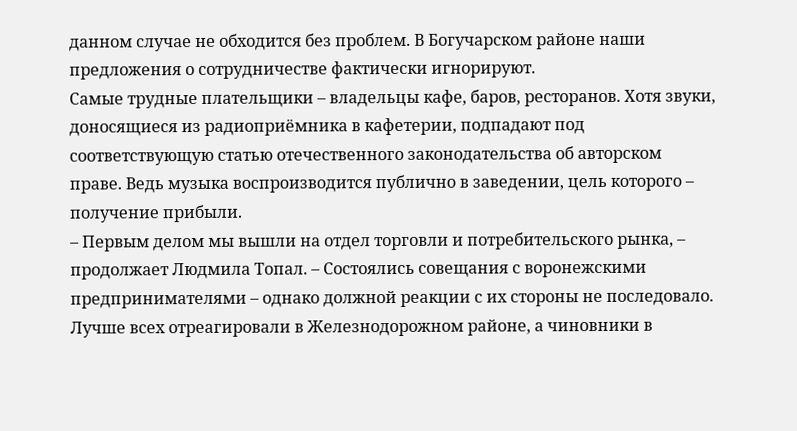данном случае не обходится без проблем. В Богучарском районе наши предложения о сотрудничестве фактически игнорируют.
Самые трудные плательщики – владельцы кафе, баров, ресторанов. Хотя звуки, доносящиеся из радиоприёмника в кафетерии, подпадают под соответствующую статью отечественного законодательства об авторском праве. Ведь музыка воспроизводится публично в заведении, цель которого – получение прибыли.
– Первым делом мы вышли на отдел торговли и потребительского рынка, – продолжает Людмила Топал. – Состоялись совещания с воронежскими предпринимателями – однако должной реакции с их стороны не последовало. Лучше всех отреагировали в Железнодорожном районе, а чиновники в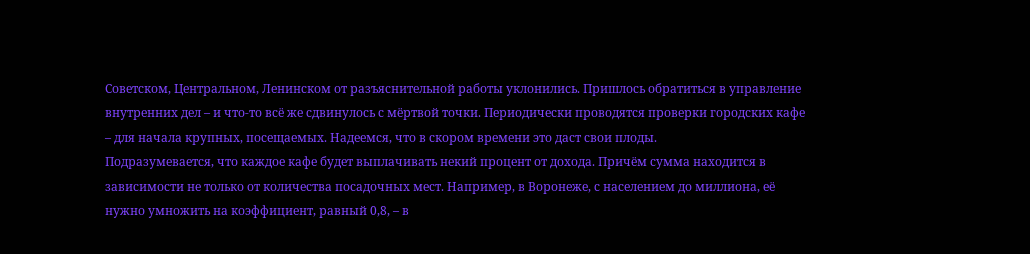Советском, Центральном, Ленинском от разъяснительной работы уклонились. Пришлось обратиться в управление внутренних дел – и что-то всё же сдвинулось с мёртвой точки. Периодически проводятся проверки городских кафе – для начала крупных, посещаемых. Надеемся, что в скором времени это даст свои плоды.
Подразумевается, что каждое кафе будет выплачивать некий процент от дохода. Причём сумма находится в зависимости не только от количества посадочных мест. Например, в Воронеже, с населением до миллиона, её нужно умножить на коэффициент, равный 0,8, – в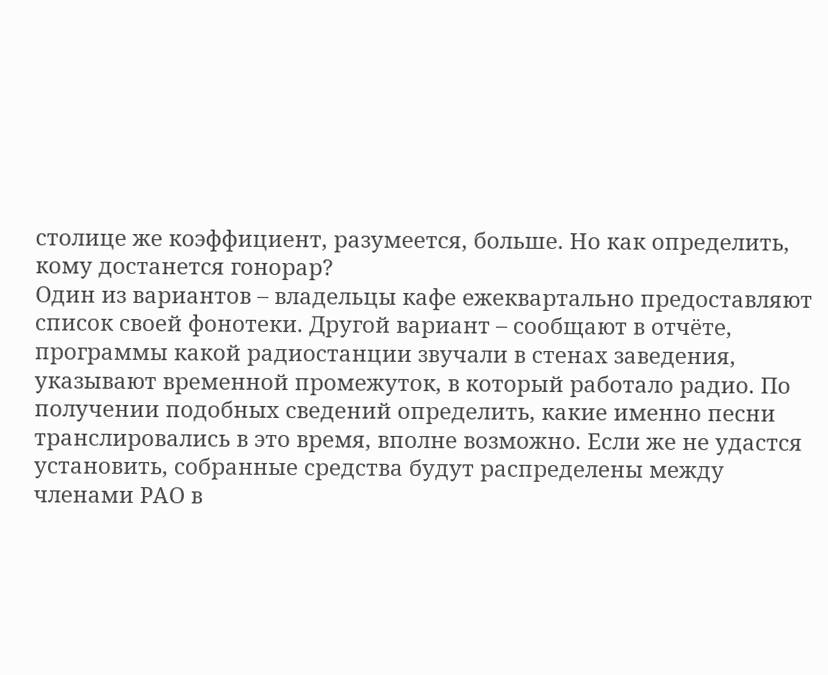столице же коэффициент, разумеется, больше. Но как определить, кому достанется гонорар?
Один из вариантов – владельцы кафе ежеквартально предоставляют список своей фонотеки. Другой вариант – сообщают в отчёте, программы какой радиостанции звучали в стенах заведения, указывают временной промежуток, в который работало радио. По получении подобных сведений определить, какие именно песни транслировались в это время, вполне возможно. Если же не удастся установить, собранные средства будут распределены между членами РАО в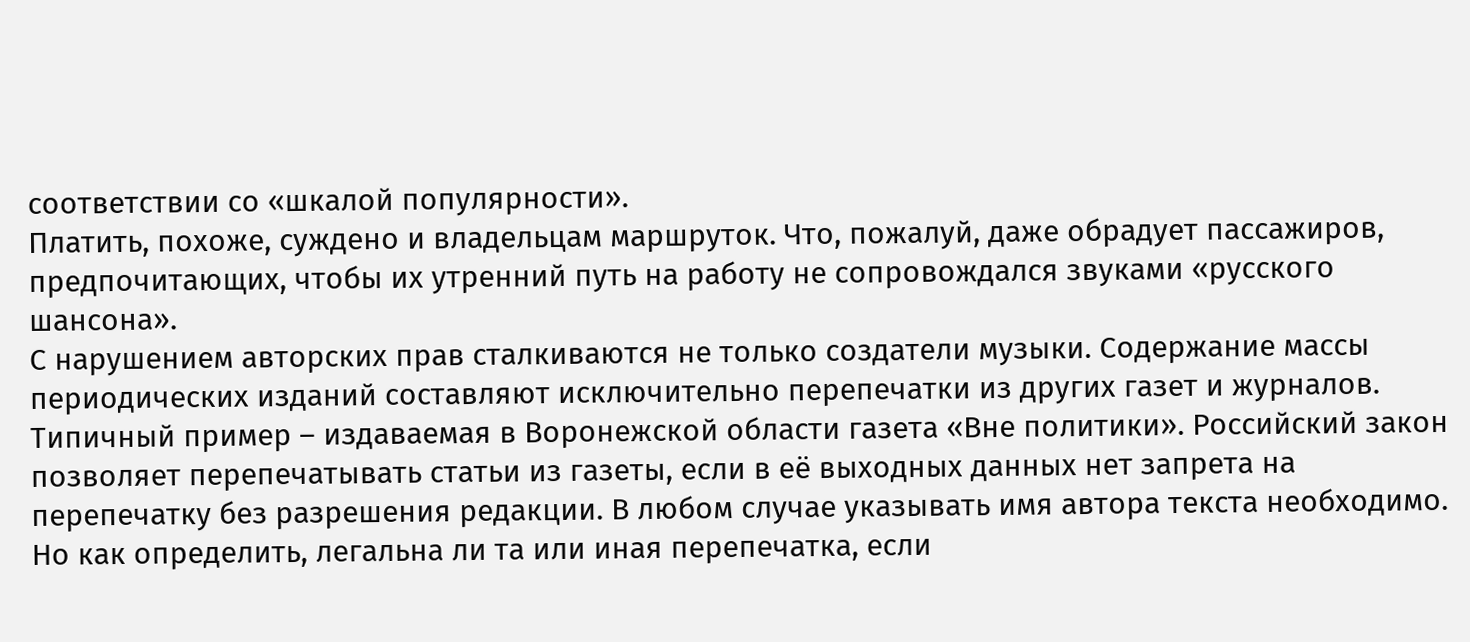соответствии со «шкалой популярности».
Платить, похоже, суждено и владельцам маршруток. Что, пожалуй, даже обрадует пассажиров, предпочитающих, чтобы их утренний путь на работу не сопровождался звуками «русского шансона».
С нарушением авторских прав сталкиваются не только создатели музыки. Содержание массы периодических изданий составляют исключительно перепечатки из других газет и журналов. Типичный пример – издаваемая в Воронежской области газета «Вне политики». Российский закон позволяет перепечатывать статьи из газеты, если в её выходных данных нет запрета на перепечатку без разрешения редакции. В любом случае указывать имя автора текста необходимо. Но как определить, легальна ли та или иная перепечатка, если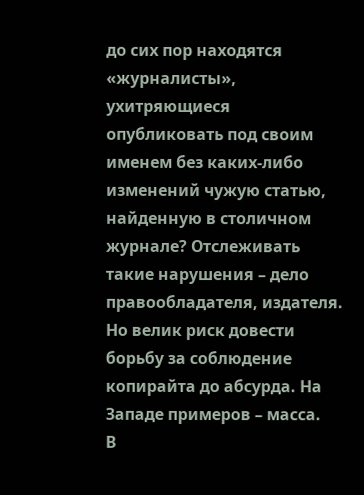до сих пор находятся «журналисты», ухитряющиеся опубликовать под своим именем без каких-либо изменений чужую статью, найденную в столичном журнале? Отслеживать такие нарушения – дело правообладателя, издателя.
Но велик риск довести борьбу за соблюдение копирайта до абсурда. На Западе примеров – масса.
В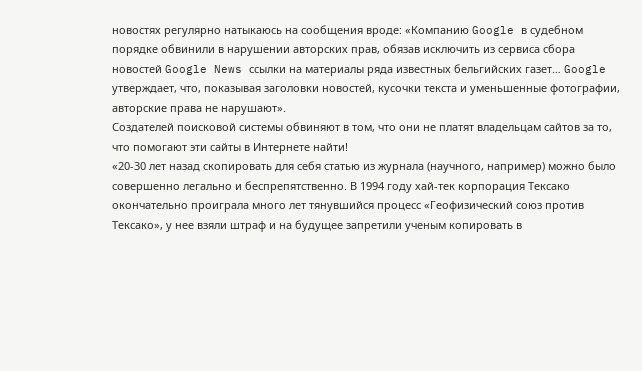новостях регулярно натыкаюсь на сообщения вроде: «Компанию Google в судебном порядке обвинили в нарушении авторских прав, обязав исключить из сервиса сбора новостей Google News ссылки на материалы ряда известных бельгийских газет… Google утверждает, что, показывая заголовки новостей, кусочки текста и уменьшенные фотографии, авторские права не нарушают».
Создателей поисковой системы обвиняют в том, что они не платят владельцам сайтов за то, что помогают эти сайты в Интернете найти!
«20-30 лет назад скопировать для себя статью из журнала (научного, например) можно было совершенно легально и беспрепятственно. В 1994 году хай-тек корпорация Тексако окончательно проиграла много лет тянувшийся процесс «Геофизический союз против Тексако», у нее взяли штраф и на будущее запретили ученым копировать в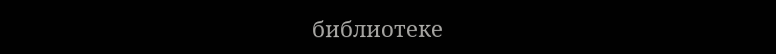библиотеке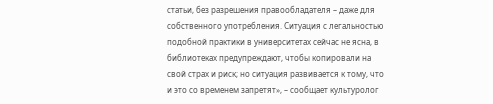статьи, без разрешения правообладателя – даже для собственного употребления. Ситуация с легальностью подобной практики в университетах сейчас не ясна, в библиотеках предупреждают, чтобы копировали на свой страх и риск; но ситуация развивается к тому, что и это со временем запретят», – сообщает культуролог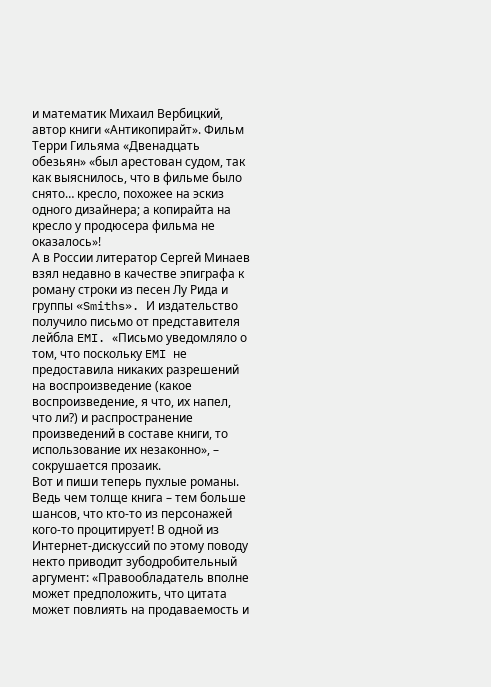и математик Михаил Вербицкий, автор книги «Антикопирайт». Фильм Терри Гильяма «Двенадцать обезьян» «был арестован судом, так как выяснилось, что в фильме было снято… кресло, похожее на эскиз одного дизайнера; а копирайта на кресло у продюсера фильма не оказалось»!
А в России литератор Сергей Минаев взял недавно в качестве эпиграфа к роману строки из песен Лу Рида и группы «Smiths». И издательство получило письмо от представителя лейбла EMI. «Письмо уведомляло о том, что поскольку EMI не предоставила никаких разрешений на воспроизведение (какое воспроизведение, я что, их напел, что ли?) и распространение произведений в составе книги, то использование их незаконно», – сокрушается прозаик.
Вот и пиши теперь пухлые романы. Ведь чем толще книга – тем больше шансов, что кто-то из персонажей кого-то процитирует! В одной из Интернет-дискуссий по этому поводу некто приводит зубодробительный аргумент: «Правообладатель вполне может предположить, что цитата может повлиять на продаваемость и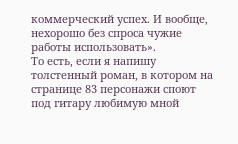коммерческий успех. И вообще, нехорошо без спроса чужие работы использовать».
То есть, если я напишу толстенный роман, в котором на странице 83 персонажи споют под гитару любимую мной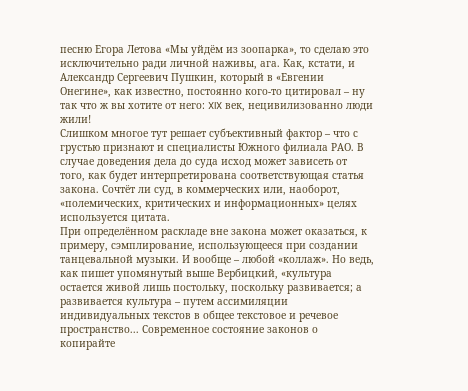песню Егора Летова «Мы уйдём из зоопарка», то сделаю это исключительно ради личной наживы, ага. Как, кстати, и Александр Сергеевич Пушкин, который в «Евгении Онегине», как известно, постоянно кого-то цитировал – ну так что ж вы хотите от него: XIX век, нецивилизованно люди жили!
Слишком многое тут решает субъективный фактор – что с грустью признают и специалисты Южного филиала РАО. В случае доведения дела до суда исход может зависеть от того, как будет интерпретирована соответствующая статья закона. Сочтёт ли суд, в коммерческих или, наоборот, «полемических, критических и информационных» целях используется цитата.
При определённом раскладе вне закона может оказаться, к примеру, сэмплирование, использующееся при создании танцевальной музыки. И вообще – любой «коллаж». Но ведь, как пишет упомянутый выше Вербицкий, «культура остается живой лишь постольку, поскольку развивается; а развивается культура – путем ассимиляции индивидуальных текстов в общее текстовое и речевое пространство... Современное состояние законов о копирайте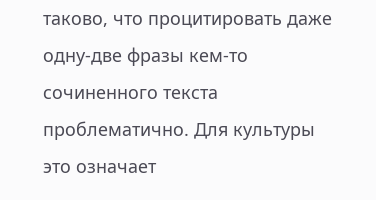таково, что процитировать даже одну-две фразы кем-то сочиненного текста проблематично. Для культуры это означает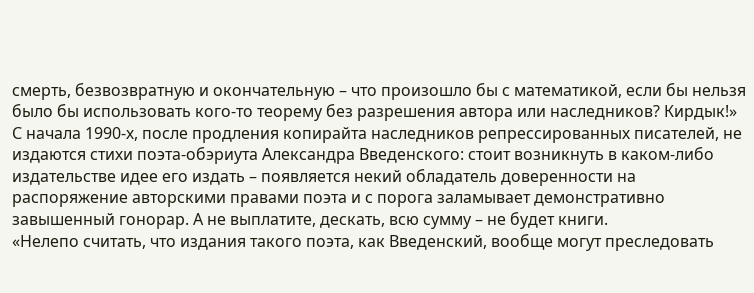смерть, безвозвратную и окончательную – что произошло бы с математикой, если бы нельзя было бы использовать кого-то теорему без разрешения автора или наследников? Кирдык!»
С начала 1990-х, после продления копирайта наследников репрессированных писателей, не издаются стихи поэта-обэриута Александра Введенского: стоит возникнуть в каком-либо издательстве идее его издать – появляется некий обладатель доверенности на распоряжение авторскими правами поэта и с порога заламывает демонстративно завышенный гонорар. А не выплатите, дескать, всю сумму – не будет книги.
«Нелепо считать, что издания такого поэта, как Введенский, вообще могут преследовать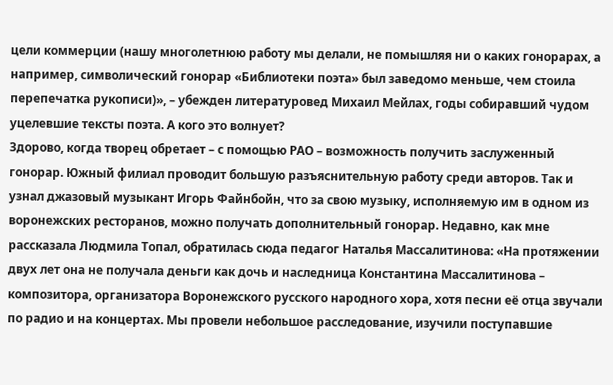цели коммерции (нашу многолетнюю работу мы делали, не помышляя ни о каких гонорарах, а например, символический гонорар «Библиотеки поэта» был заведомо меньше, чем стоила перепечатка рукописи)», – убежден литературовед Михаил Мейлах, годы собиравший чудом уцелевшие тексты поэта. А кого это волнует?
Здорово, когда творец обретает – с помощью РАО – возможность получить заслуженный гонорар. Южный филиал проводит большую разъяснительную работу среди авторов. Так и узнал джазовый музыкант Игорь Файнбойн, что за свою музыку, исполняемую им в одном из воронежских ресторанов, можно получать дополнительный гонорар. Недавно, как мне рассказала Людмила Топал, обратилась сюда педагог Наталья Массалитинова: «На протяжении двух лет она не получала деньги как дочь и наследница Константина Массалитинова – композитора, организатора Воронежского русского народного хора, хотя песни её отца звучали по радио и на концертах. Мы провели небольшое расследование, изучили поступавшие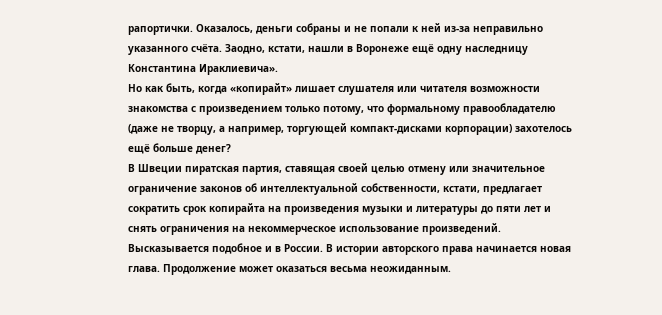рапортички. Оказалось, деньги собраны и не попали к ней из-за неправильно указанного счёта. Заодно, кстати, нашли в Воронеже ещё одну наследницу Константина Ираклиевича».
Но как быть, когда «копирайт» лишает слушателя или читателя возможности знакомства с произведением только потому, что формальному правообладателю (даже не творцу, а например, торгующей компакт-дисками корпорации) захотелось ещё больше денег?
В Швеции пиратская партия, ставящая своей целью отмену или значительное ограничение законов об интеллектуальной собственности, кстати, предлагает сократить срок копирайта на произведения музыки и литературы до пяти лет и снять ограничения на некоммерческое использование произведений.
Высказывается подобное и в России. В истории авторского права начинается новая глава. Продолжение может оказаться весьма неожиданным.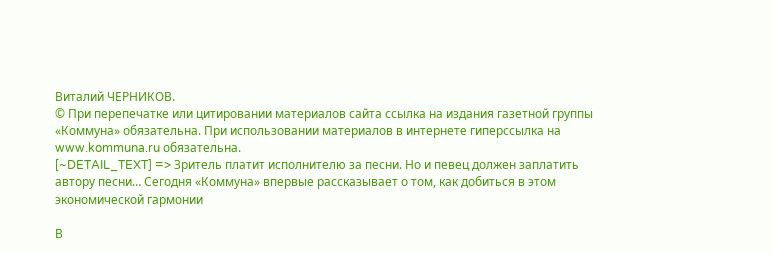Виталий ЧЕРНИКОВ.
© При перепечатке или цитировании материалов cайта ссылка на издания газетной группы «Коммуна» обязательна. При использовании материалов в интернете гиперссылка на www.kommuna.ru обязательна.
[~DETAIL_TEXT] => Зритель платит исполнителю за песни. Но и певец должен заплатить автору песни… Сегодня «Коммуна» впервые рассказывает о том, как добиться в этом экономической гармонии

В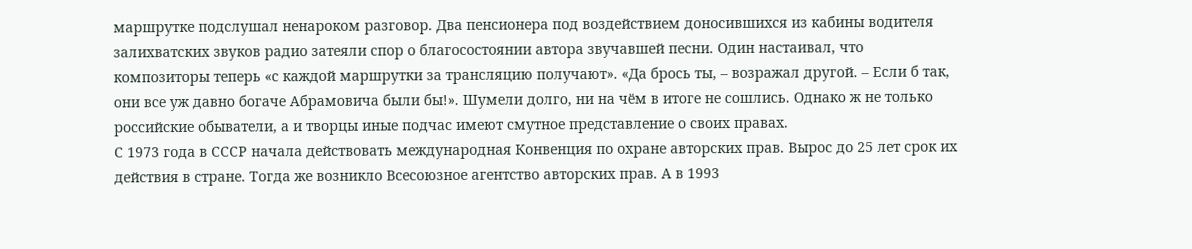маршрутке подслушал ненароком разговор. Два пенсионера под воздействием доносившихся из кабины водителя залихватских звуков радио затеяли спор о благосостоянии автора звучавшей песни. Один настаивал, что композиторы теперь «с каждой маршрутки за трансляцию получают». «Да брось ты, – возражал другой. – Если б так, они все уж давно богаче Абрамовича были бы!». Шумели долго, ни на чём в итоге не сошлись. Однако ж не только российские обыватели, а и творцы иные подчас имеют смутное представление о своих правах.
С 1973 года в СССР начала действовать международная Конвенция по охране авторских прав. Вырос до 25 лет срок их действия в стране. Тогда же возникло Всесоюзное агентство авторских прав. А в 1993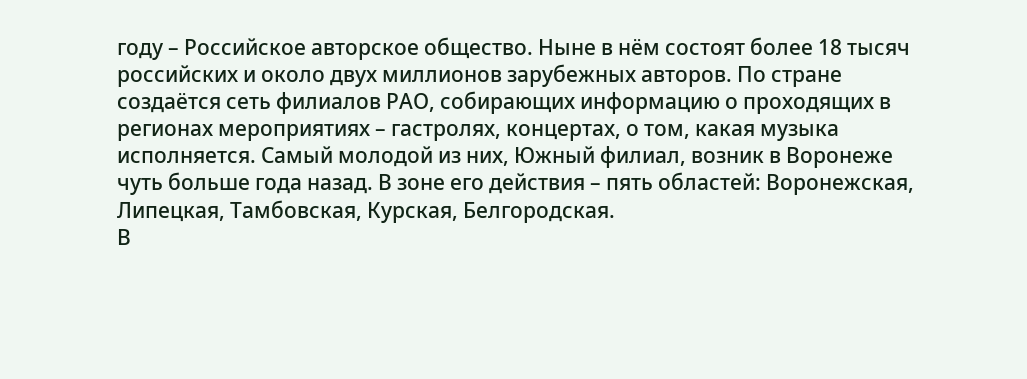году – Российское авторское общество. Ныне в нём состоят более 18 тысяч российских и около двух миллионов зарубежных авторов. По стране создаётся сеть филиалов РАО, собирающих информацию о проходящих в регионах мероприятиях – гастролях, концертах, о том, какая музыка исполняется. Самый молодой из них, Южный филиал, возник в Воронеже чуть больше года назад. В зоне его действия – пять областей: Воронежская, Липецкая, Тамбовская, Курская, Белгородская.
В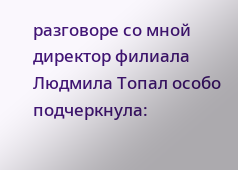разговоре со мной директор филиала Людмила Топал особо подчеркнула: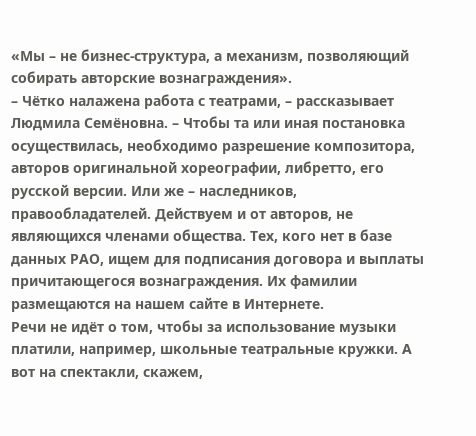«Мы – не бизнес-структура, а механизм, позволяющий собирать авторские вознаграждения».
– Чётко налажена работа с театрами, – рассказывает Людмила Семёновна. – Чтобы та или иная постановка осуществилась, необходимо разрешение композитора, авторов оригинальной хореографии, либретто, его русской версии. Или же – наследников, правообладателей. Действуем и от авторов, не являющихся членами общества. Тех, кого нет в базе данных РАО, ищем для подписания договора и выплаты причитающегося вознаграждения. Их фамилии размещаются на нашем сайте в Интернете.
Речи не идёт о том, чтобы за использование музыки платили, например, школьные театральные кружки. А вот на спектакли, скажем,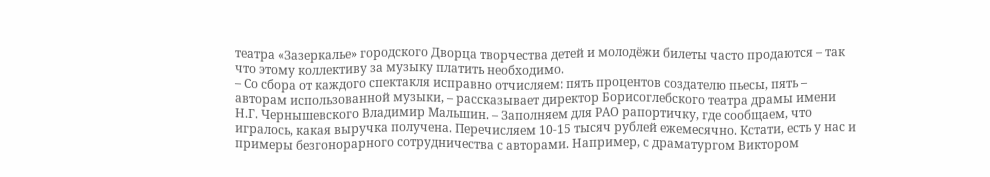театра «Зазеркалье» городского Дворца творчества детей и молодёжи билеты часто продаются – так что этому коллективу за музыку платить необходимо.
– Со сбора от каждого спектакля исправно отчисляем: пять процентов создателю пьесы, пять – авторам использованной музыки, – рассказывает директор Борисоглебского театра драмы имени Н.Г. Чернышевского Владимир Мальшин. – Заполняем для РАО рапортичку, где сообщаем, что игралось, какая выручка получена. Перечисляем 10-15 тысяч рублей ежемесячно. Кстати, есть у нас и примеры безгонорарного сотрудничества с авторами. Например, с драматургом Виктором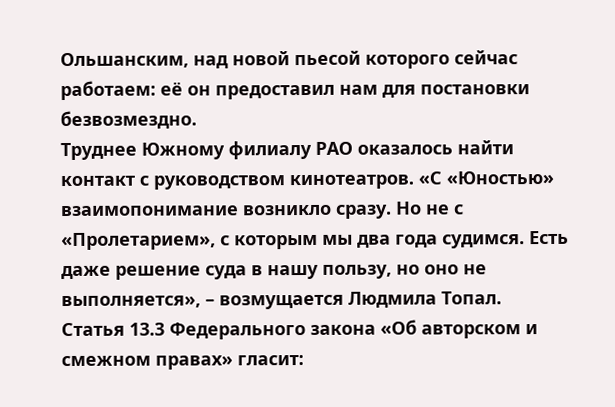Ольшанским, над новой пьесой которого сейчас работаем: её он предоставил нам для постановки безвозмездно.
Труднее Южному филиалу РАО оказалось найти контакт с руководством кинотеатров. «С «Юностью» взаимопонимание возникло сразу. Но не с «Пролетарием», с которым мы два года судимся. Есть даже решение суда в нашу пользу, но оно не выполняется», – возмущается Людмила Топал.
Статья 13.3 Федерального закона «Об авторском и смежном правах» гласит: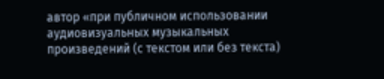автор «при публичном использовании аудиовизуальных музыкальных произведений (с текстом или без текста)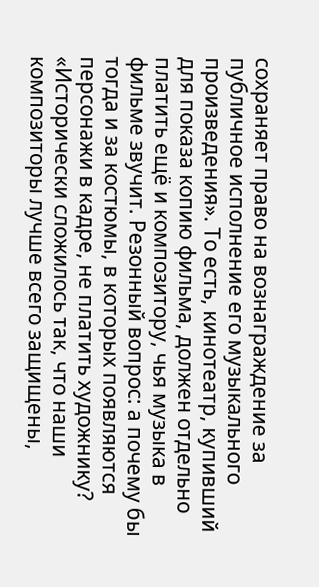сохраняет право на вознаграждение за публичное исполнение его музыкального произведения». То есть, кинотеатр, купивший для показа копию фильма, должен отдельно платить ещё и композитору, чья музыка в фильме звучит. Резонный вопрос: а почему бы тогда и за костюмы, в которых появляются персонажи в кадре, не платить художнику?
«Исторически сложилось так, что наши композиторы лучше всего защищены,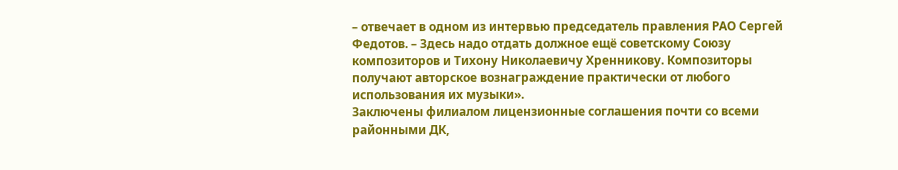– отвечает в одном из интервью председатель правления РАО Сергей Федотов. – Здесь надо отдать должное ещё советскому Союзу композиторов и Тихону Николаевичу Хренникову. Композиторы получают авторское вознаграждение практически от любого использования их музыки».
Заключены филиалом лицензионные соглашения почти со всеми районными ДК,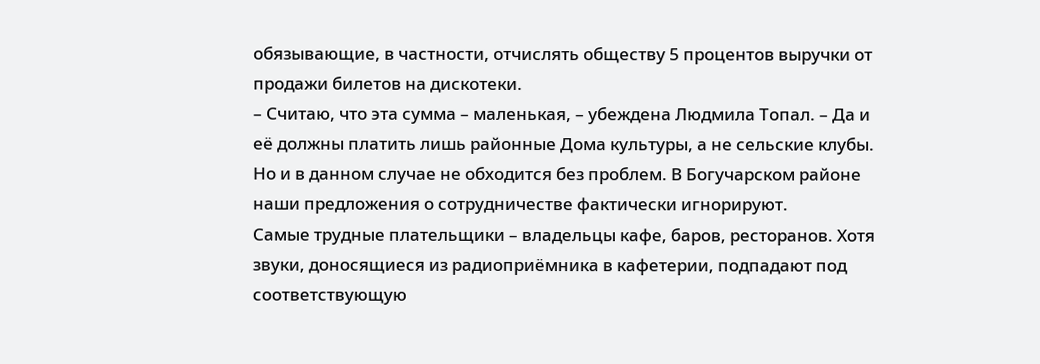обязывающие, в частности, отчислять обществу 5 процентов выручки от продажи билетов на дискотеки.
– Считаю, что эта сумма – маленькая, – убеждена Людмила Топал. – Да и её должны платить лишь районные Дома культуры, а не сельские клубы. Но и в данном случае не обходится без проблем. В Богучарском районе наши предложения о сотрудничестве фактически игнорируют.
Самые трудные плательщики – владельцы кафе, баров, ресторанов. Хотя звуки, доносящиеся из радиоприёмника в кафетерии, подпадают под соответствующую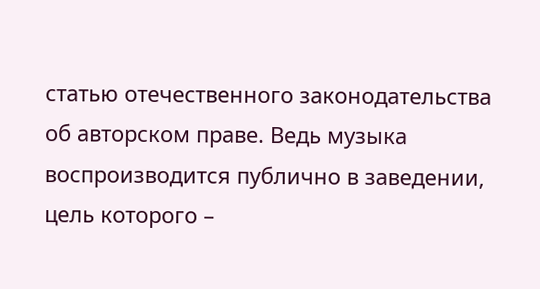статью отечественного законодательства об авторском праве. Ведь музыка воспроизводится публично в заведении, цель которого –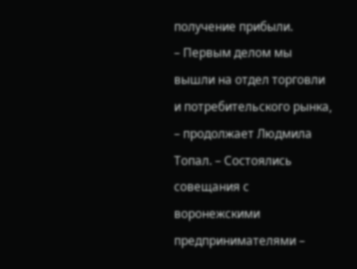получение прибыли.
– Первым делом мы вышли на отдел торговли и потребительского рынка, – продолжает Людмила Топал. – Состоялись совещания с воронежскими предпринимателями –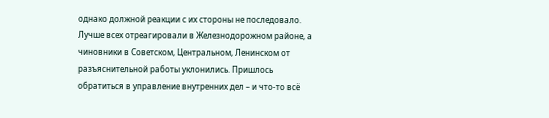однако должной реакции с их стороны не последовало. Лучше всех отреагировали в Железнодорожном районе, а чиновники в Советском, Центральном, Ленинском от разъяснительной работы уклонились. Пришлось обратиться в управление внутренних дел – и что-то всё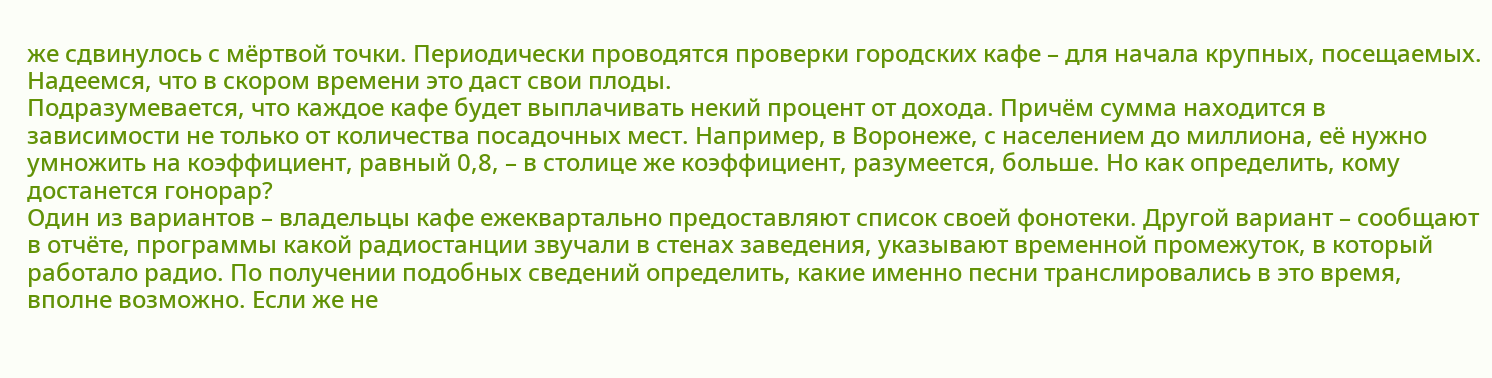же сдвинулось с мёртвой точки. Периодически проводятся проверки городских кафе – для начала крупных, посещаемых. Надеемся, что в скором времени это даст свои плоды.
Подразумевается, что каждое кафе будет выплачивать некий процент от дохода. Причём сумма находится в зависимости не только от количества посадочных мест. Например, в Воронеже, с населением до миллиона, её нужно умножить на коэффициент, равный 0,8, – в столице же коэффициент, разумеется, больше. Но как определить, кому достанется гонорар?
Один из вариантов – владельцы кафе ежеквартально предоставляют список своей фонотеки. Другой вариант – сообщают в отчёте, программы какой радиостанции звучали в стенах заведения, указывают временной промежуток, в который работало радио. По получении подобных сведений определить, какие именно песни транслировались в это время, вполне возможно. Если же не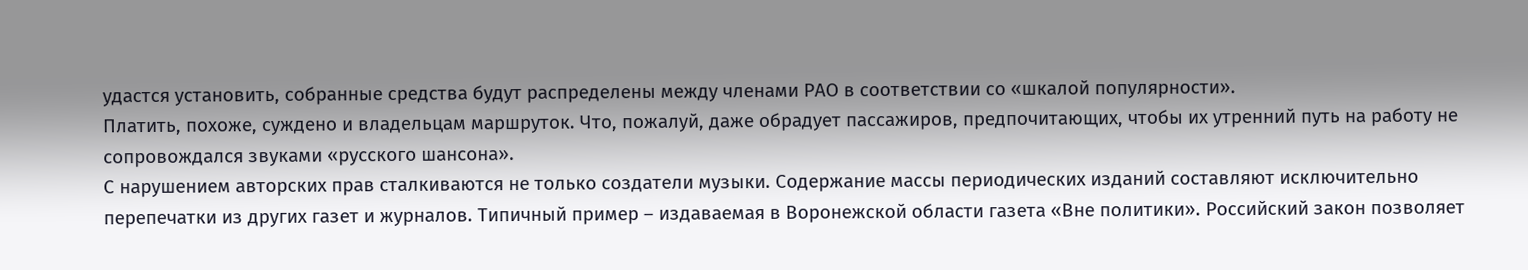удастся установить, собранные средства будут распределены между членами РАО в соответствии со «шкалой популярности».
Платить, похоже, суждено и владельцам маршруток. Что, пожалуй, даже обрадует пассажиров, предпочитающих, чтобы их утренний путь на работу не сопровождался звуками «русского шансона».
С нарушением авторских прав сталкиваются не только создатели музыки. Содержание массы периодических изданий составляют исключительно перепечатки из других газет и журналов. Типичный пример – издаваемая в Воронежской области газета «Вне политики». Российский закон позволяет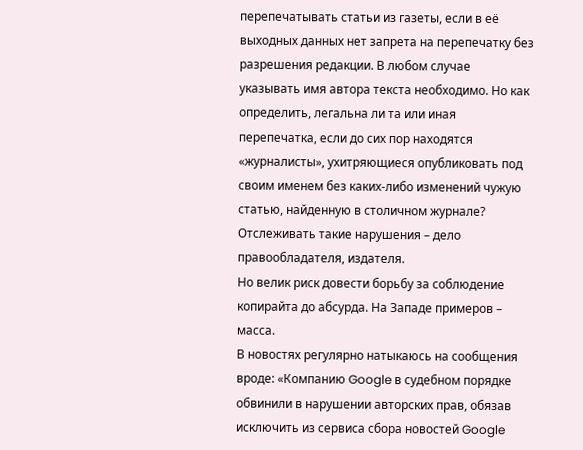перепечатывать статьи из газеты, если в её выходных данных нет запрета на перепечатку без разрешения редакции. В любом случае указывать имя автора текста необходимо. Но как определить, легальна ли та или иная перепечатка, если до сих пор находятся «журналисты», ухитряющиеся опубликовать под своим именем без каких-либо изменений чужую статью, найденную в столичном журнале? Отслеживать такие нарушения – дело правообладателя, издателя.
Но велик риск довести борьбу за соблюдение копирайта до абсурда. На Западе примеров – масса.
В новостях регулярно натыкаюсь на сообщения вроде: «Компанию Google в судебном порядке обвинили в нарушении авторских прав, обязав исключить из сервиса сбора новостей Google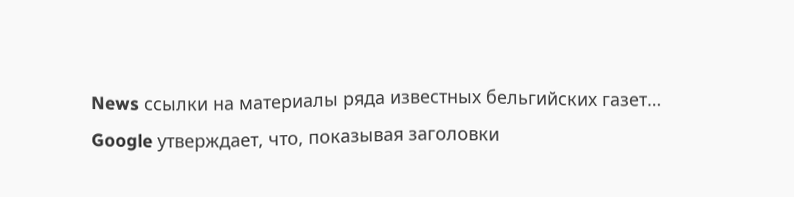News ссылки на материалы ряда известных бельгийских газет… Google утверждает, что, показывая заголовки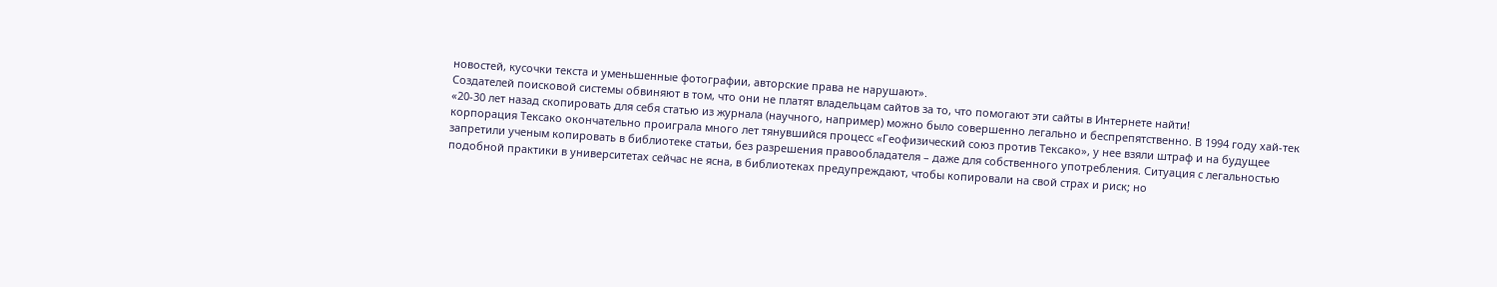новостей, кусочки текста и уменьшенные фотографии, авторские права не нарушают».
Создателей поисковой системы обвиняют в том, что они не платят владельцам сайтов за то, что помогают эти сайты в Интернете найти!
«20-30 лет назад скопировать для себя статью из журнала (научного, например) можно было совершенно легально и беспрепятственно. В 1994 году хай-тек корпорация Тексако окончательно проиграла много лет тянувшийся процесс «Геофизический союз против Тексако», у нее взяли штраф и на будущее запретили ученым копировать в библиотеке статьи, без разрешения правообладателя – даже для собственного употребления. Ситуация с легальностью подобной практики в университетах сейчас не ясна, в библиотеках предупреждают, чтобы копировали на свой страх и риск; но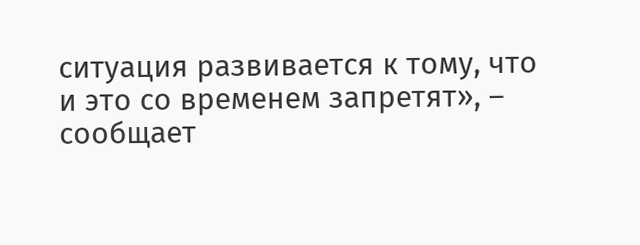ситуация развивается к тому, что и это со временем запретят», – сообщает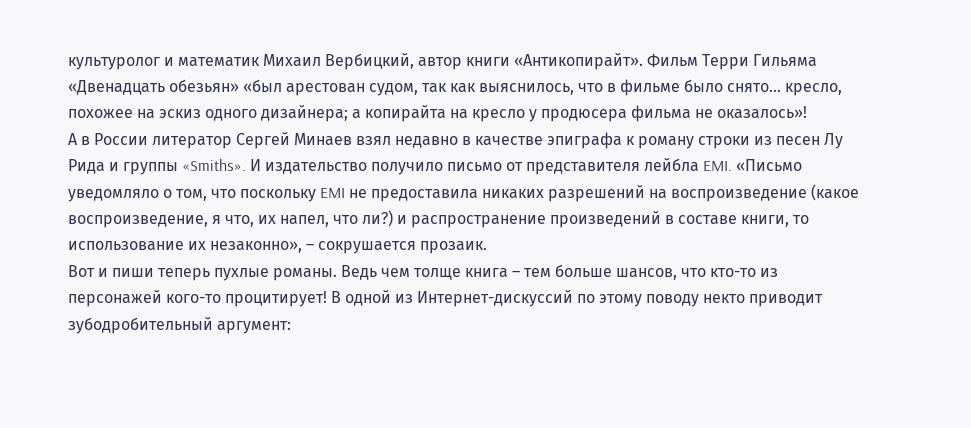культуролог и математик Михаил Вербицкий, автор книги «Антикопирайт». Фильм Терри Гильяма «Двенадцать обезьян» «был арестован судом, так как выяснилось, что в фильме было снято… кресло, похожее на эскиз одного дизайнера; а копирайта на кресло у продюсера фильма не оказалось»!
А в России литератор Сергей Минаев взял недавно в качестве эпиграфа к роману строки из песен Лу Рида и группы «Smiths». И издательство получило письмо от представителя лейбла EMI. «Письмо уведомляло о том, что поскольку EMI не предоставила никаких разрешений на воспроизведение (какое воспроизведение, я что, их напел, что ли?) и распространение произведений в составе книги, то использование их незаконно», – сокрушается прозаик.
Вот и пиши теперь пухлые романы. Ведь чем толще книга – тем больше шансов, что кто-то из персонажей кого-то процитирует! В одной из Интернет-дискуссий по этому поводу некто приводит зубодробительный аргумент: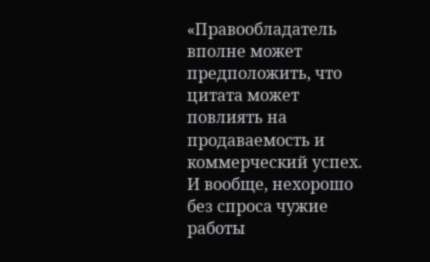«Правообладатель вполне может предположить, что цитата может повлиять на продаваемость и коммерческий успех. И вообще, нехорошо без спроса чужие работы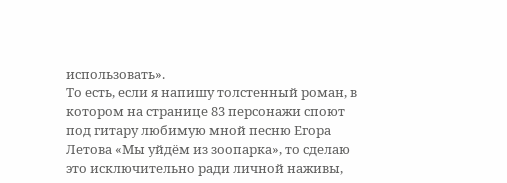использовать».
То есть, если я напишу толстенный роман, в котором на странице 83 персонажи споют под гитару любимую мной песню Егора Летова «Мы уйдём из зоопарка», то сделаю это исключительно ради личной наживы,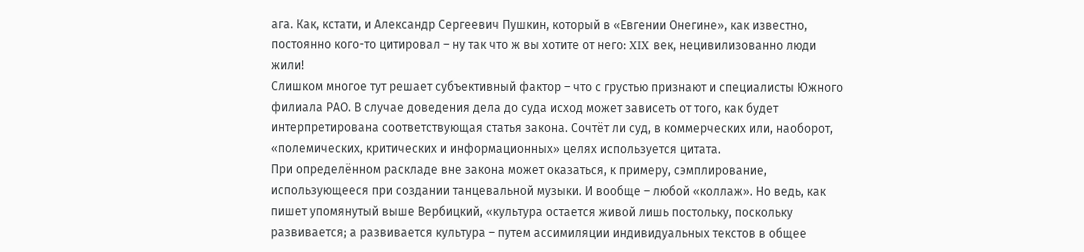ага. Как, кстати, и Александр Сергеевич Пушкин, который в «Евгении Онегине», как известно, постоянно кого-то цитировал – ну так что ж вы хотите от него: XIX век, нецивилизованно люди жили!
Слишком многое тут решает субъективный фактор – что с грустью признают и специалисты Южного филиала РАО. В случае доведения дела до суда исход может зависеть от того, как будет интерпретирована соответствующая статья закона. Сочтёт ли суд, в коммерческих или, наоборот, «полемических, критических и информационных» целях используется цитата.
При определённом раскладе вне закона может оказаться, к примеру, сэмплирование, использующееся при создании танцевальной музыки. И вообще – любой «коллаж». Но ведь, как пишет упомянутый выше Вербицкий, «культура остается живой лишь постольку, поскольку развивается; а развивается культура – путем ассимиляции индивидуальных текстов в общее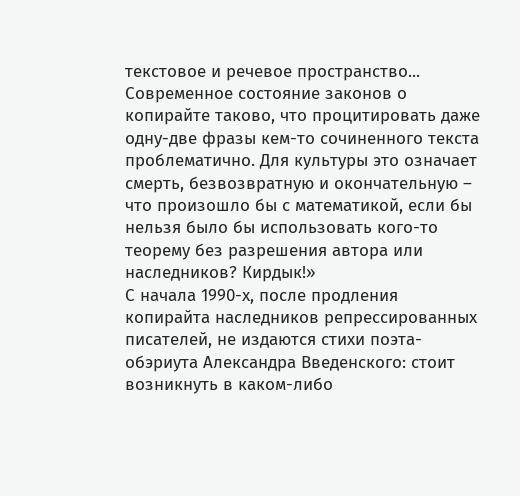текстовое и речевое пространство... Современное состояние законов о копирайте таково, что процитировать даже одну-две фразы кем-то сочиненного текста проблематично. Для культуры это означает смерть, безвозвратную и окончательную – что произошло бы с математикой, если бы нельзя было бы использовать кого-то теорему без разрешения автора или наследников? Кирдык!»
С начала 1990-х, после продления копирайта наследников репрессированных писателей, не издаются стихи поэта-обэриута Александра Введенского: стоит возникнуть в каком-либо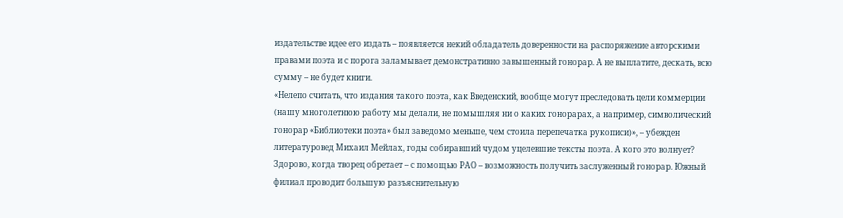издательстве идее его издать – появляется некий обладатель доверенности на распоряжение авторскими правами поэта и с порога заламывает демонстративно завышенный гонорар. А не выплатите, дескать, всю сумму – не будет книги.
«Нелепо считать, что издания такого поэта, как Введенский, вообще могут преследовать цели коммерции (нашу многолетнюю работу мы делали, не помышляя ни о каких гонорарах, а например, символический гонорар «Библиотеки поэта» был заведомо меньше, чем стоила перепечатка рукописи)», – убежден литературовед Михаил Мейлах, годы собиравший чудом уцелевшие тексты поэта. А кого это волнует?
Здорово, когда творец обретает – с помощью РАО – возможность получить заслуженный гонорар. Южный филиал проводит большую разъяснительную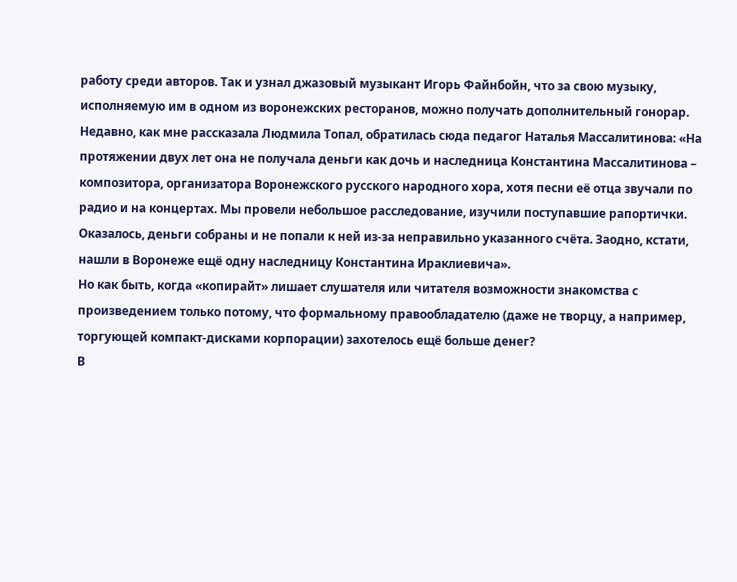работу среди авторов. Так и узнал джазовый музыкант Игорь Файнбойн, что за свою музыку, исполняемую им в одном из воронежских ресторанов, можно получать дополнительный гонорар. Недавно, как мне рассказала Людмила Топал, обратилась сюда педагог Наталья Массалитинова: «На протяжении двух лет она не получала деньги как дочь и наследница Константина Массалитинова – композитора, организатора Воронежского русского народного хора, хотя песни её отца звучали по радио и на концертах. Мы провели небольшое расследование, изучили поступавшие рапортички. Оказалось, деньги собраны и не попали к ней из-за неправильно указанного счёта. Заодно, кстати, нашли в Воронеже ещё одну наследницу Константина Ираклиевича».
Но как быть, когда «копирайт» лишает слушателя или читателя возможности знакомства с произведением только потому, что формальному правообладателю (даже не творцу, а например, торгующей компакт-дисками корпорации) захотелось ещё больше денег?
В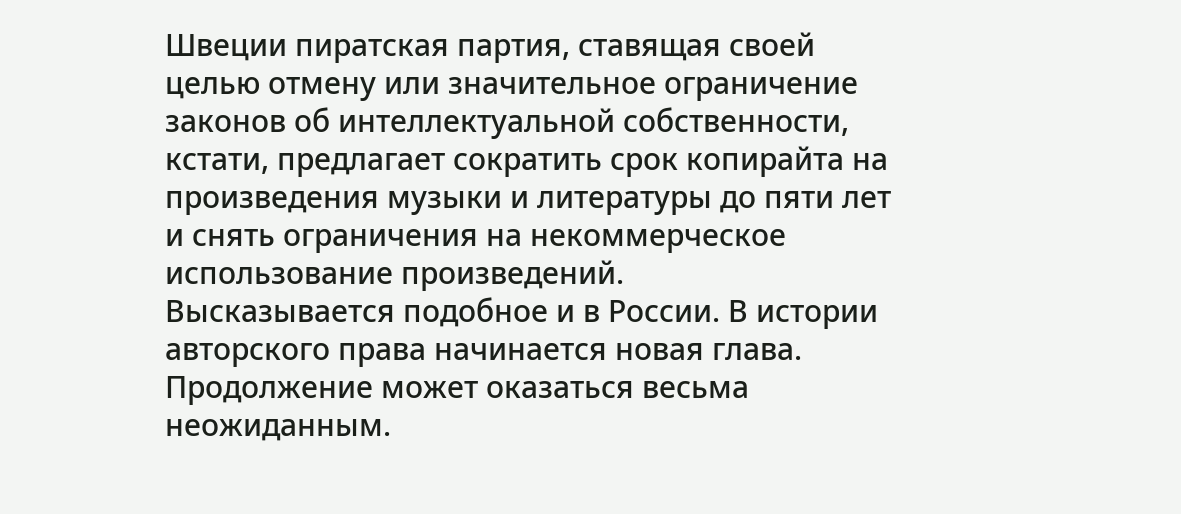Швеции пиратская партия, ставящая своей целью отмену или значительное ограничение законов об интеллектуальной собственности, кстати, предлагает сократить срок копирайта на произведения музыки и литературы до пяти лет и снять ограничения на некоммерческое использование произведений.
Высказывается подобное и в России. В истории авторского права начинается новая глава. Продолжение может оказаться весьма неожиданным.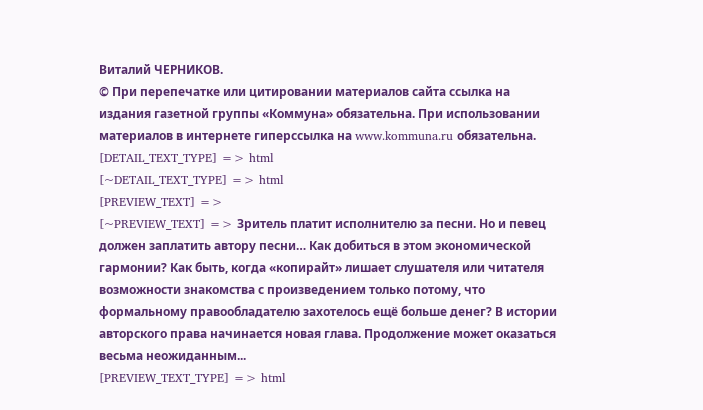Виталий ЧЕРНИКОВ.
© При перепечатке или цитировании материалов cайта ссылка на издания газетной группы «Коммуна» обязательна. При использовании материалов в интернете гиперссылка на www.kommuna.ru обязательна.
[DETAIL_TEXT_TYPE] => html
[~DETAIL_TEXT_TYPE] => html
[PREVIEW_TEXT] =>
[~PREVIEW_TEXT] => Зритель платит исполнителю за песни. Но и певец должен заплатить автору песни… Как добиться в этом экономической гармонии? Как быть, когда «копирайт» лишает слушателя или читателя возможности знакомства с произведением только потому, что формальному правообладателю захотелось ещё больше денег? В истории авторского права начинается новая глава. Продолжение может оказаться весьма неожиданным...
[PREVIEW_TEXT_TYPE] => html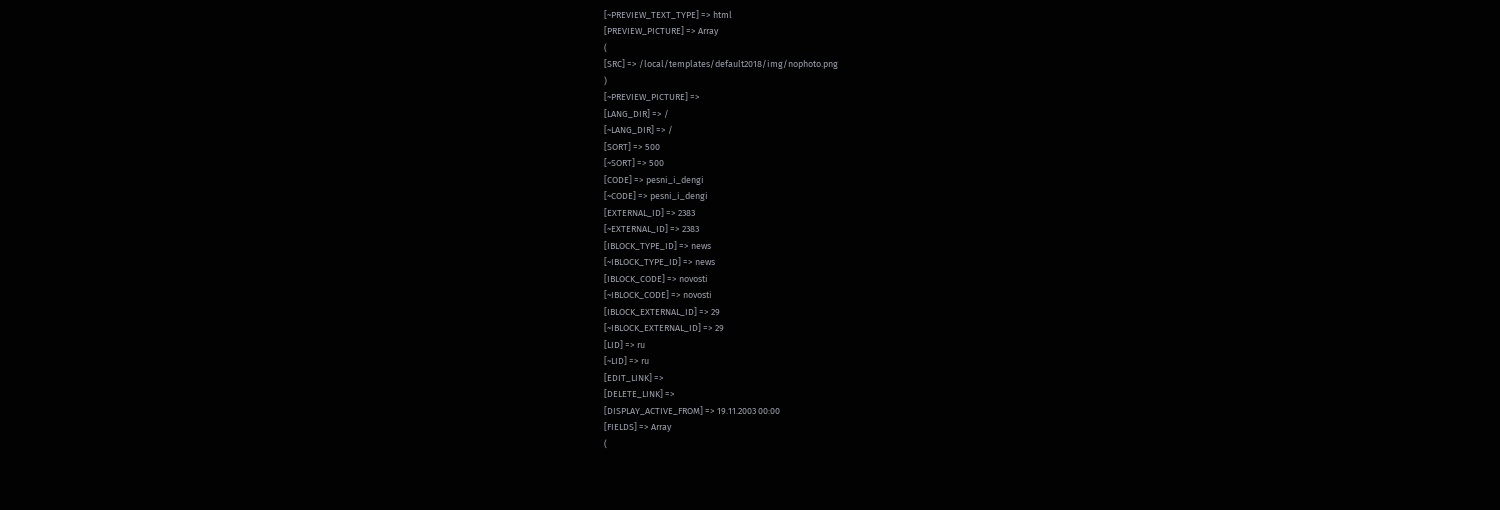[~PREVIEW_TEXT_TYPE] => html
[PREVIEW_PICTURE] => Array
(
[SRC] => /local/templates/default2018/img/nophoto.png
)
[~PREVIEW_PICTURE] =>
[LANG_DIR] => /
[~LANG_DIR] => /
[SORT] => 500
[~SORT] => 500
[CODE] => pesni_i_dengi
[~CODE] => pesni_i_dengi
[EXTERNAL_ID] => 2383
[~EXTERNAL_ID] => 2383
[IBLOCK_TYPE_ID] => news
[~IBLOCK_TYPE_ID] => news
[IBLOCK_CODE] => novosti
[~IBLOCK_CODE] => novosti
[IBLOCK_EXTERNAL_ID] => 29
[~IBLOCK_EXTERNAL_ID] => 29
[LID] => ru
[~LID] => ru
[EDIT_LINK] =>
[DELETE_LINK] =>
[DISPLAY_ACTIVE_FROM] => 19.11.2003 00:00
[FIELDS] => Array
(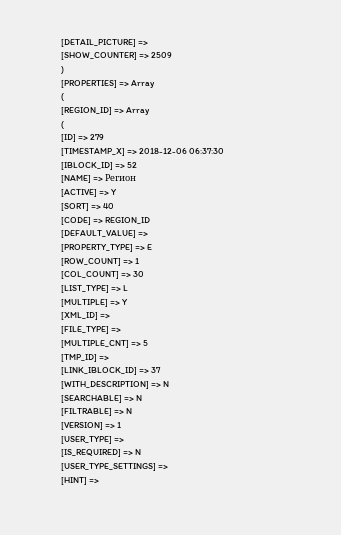[DETAIL_PICTURE] =>
[SHOW_COUNTER] => 2509
)
[PROPERTIES] => Array
(
[REGION_ID] => Array
(
[ID] => 279
[TIMESTAMP_X] => 2018-12-06 06:37:30
[IBLOCK_ID] => 52
[NAME] => Регион
[ACTIVE] => Y
[SORT] => 40
[CODE] => REGION_ID
[DEFAULT_VALUE] =>
[PROPERTY_TYPE] => E
[ROW_COUNT] => 1
[COL_COUNT] => 30
[LIST_TYPE] => L
[MULTIPLE] => Y
[XML_ID] =>
[FILE_TYPE] =>
[MULTIPLE_CNT] => 5
[TMP_ID] =>
[LINK_IBLOCK_ID] => 37
[WITH_DESCRIPTION] => N
[SEARCHABLE] => N
[FILTRABLE] => N
[VERSION] => 1
[USER_TYPE] =>
[IS_REQUIRED] => N
[USER_TYPE_SETTINGS] =>
[HINT] =>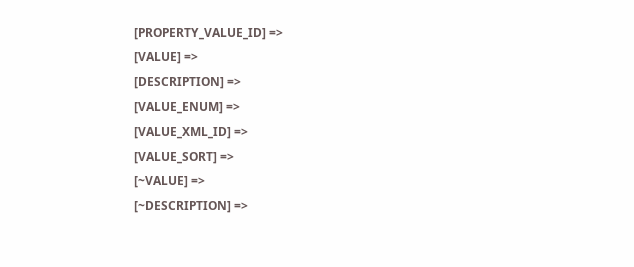[PROPERTY_VALUE_ID] =>
[VALUE] =>
[DESCRIPTION] =>
[VALUE_ENUM] =>
[VALUE_XML_ID] =>
[VALUE_SORT] =>
[~VALUE] =>
[~DESCRIPTION] =>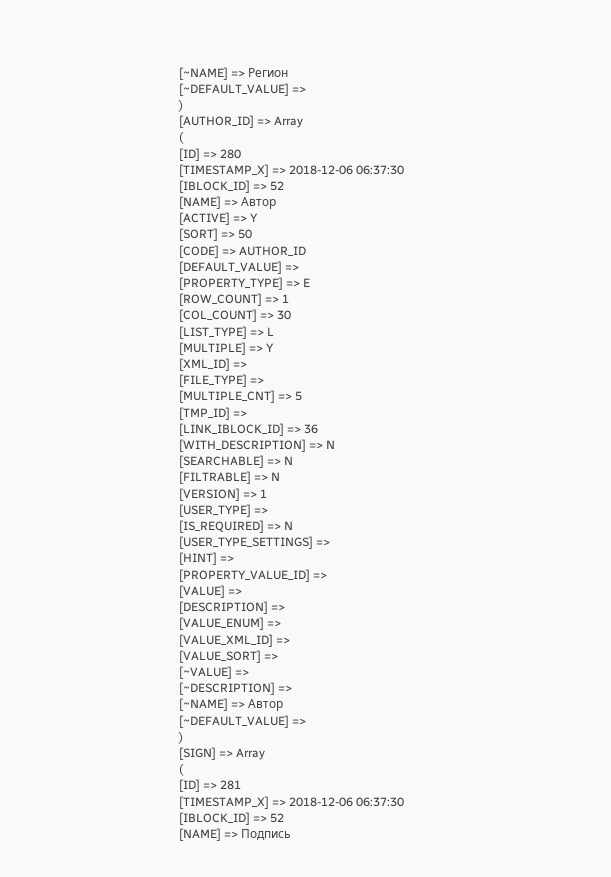[~NAME] => Регион
[~DEFAULT_VALUE] =>
)
[AUTHOR_ID] => Array
(
[ID] => 280
[TIMESTAMP_X] => 2018-12-06 06:37:30
[IBLOCK_ID] => 52
[NAME] => Автор
[ACTIVE] => Y
[SORT] => 50
[CODE] => AUTHOR_ID
[DEFAULT_VALUE] =>
[PROPERTY_TYPE] => E
[ROW_COUNT] => 1
[COL_COUNT] => 30
[LIST_TYPE] => L
[MULTIPLE] => Y
[XML_ID] =>
[FILE_TYPE] =>
[MULTIPLE_CNT] => 5
[TMP_ID] =>
[LINK_IBLOCK_ID] => 36
[WITH_DESCRIPTION] => N
[SEARCHABLE] => N
[FILTRABLE] => N
[VERSION] => 1
[USER_TYPE] =>
[IS_REQUIRED] => N
[USER_TYPE_SETTINGS] =>
[HINT] =>
[PROPERTY_VALUE_ID] =>
[VALUE] =>
[DESCRIPTION] =>
[VALUE_ENUM] =>
[VALUE_XML_ID] =>
[VALUE_SORT] =>
[~VALUE] =>
[~DESCRIPTION] =>
[~NAME] => Автор
[~DEFAULT_VALUE] =>
)
[SIGN] => Array
(
[ID] => 281
[TIMESTAMP_X] => 2018-12-06 06:37:30
[IBLOCK_ID] => 52
[NAME] => Подпись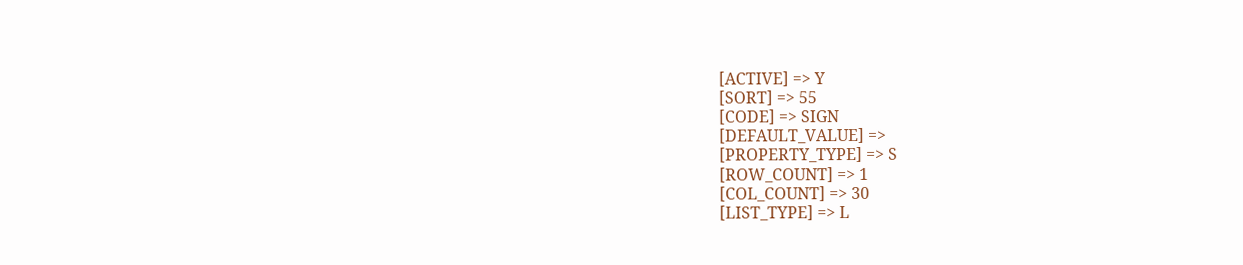[ACTIVE] => Y
[SORT] => 55
[CODE] => SIGN
[DEFAULT_VALUE] =>
[PROPERTY_TYPE] => S
[ROW_COUNT] => 1
[COL_COUNT] => 30
[LIST_TYPE] => L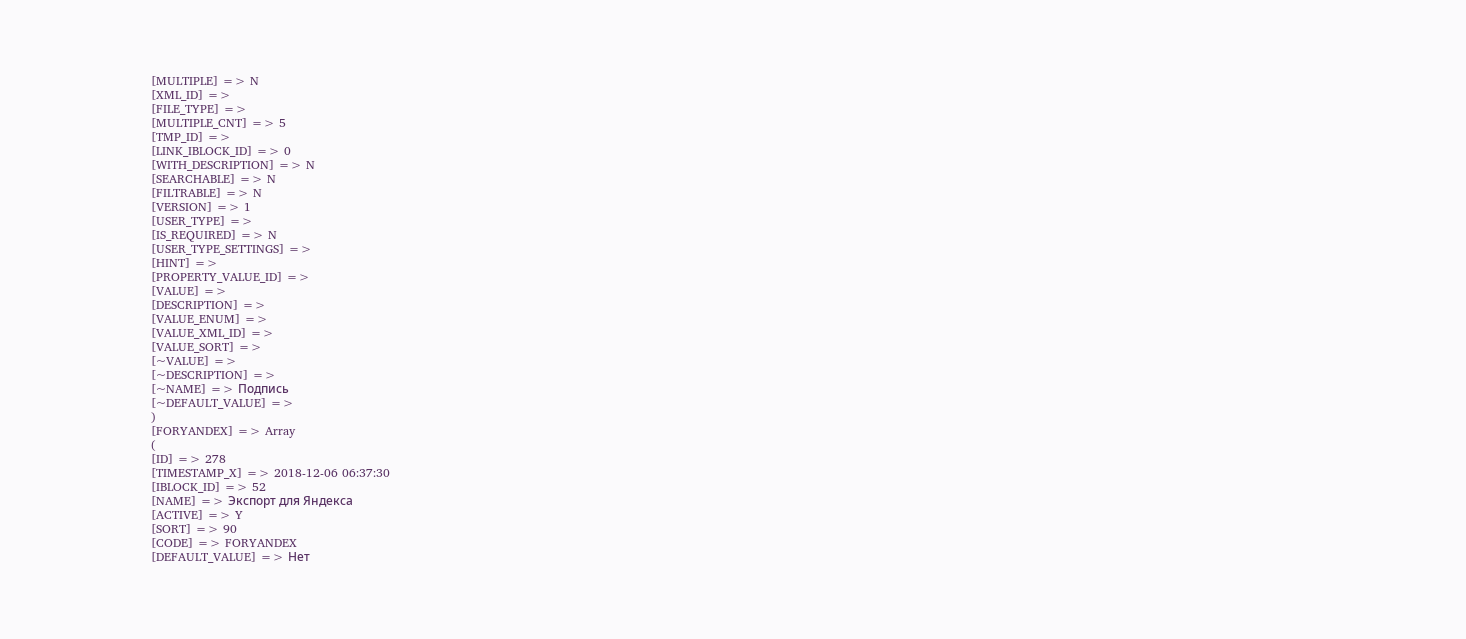[MULTIPLE] => N
[XML_ID] =>
[FILE_TYPE] =>
[MULTIPLE_CNT] => 5
[TMP_ID] =>
[LINK_IBLOCK_ID] => 0
[WITH_DESCRIPTION] => N
[SEARCHABLE] => N
[FILTRABLE] => N
[VERSION] => 1
[USER_TYPE] =>
[IS_REQUIRED] => N
[USER_TYPE_SETTINGS] =>
[HINT] =>
[PROPERTY_VALUE_ID] =>
[VALUE] =>
[DESCRIPTION] =>
[VALUE_ENUM] =>
[VALUE_XML_ID] =>
[VALUE_SORT] =>
[~VALUE] =>
[~DESCRIPTION] =>
[~NAME] => Подпись
[~DEFAULT_VALUE] =>
)
[FORYANDEX] => Array
(
[ID] => 278
[TIMESTAMP_X] => 2018-12-06 06:37:30
[IBLOCK_ID] => 52
[NAME] => Экспорт для Яндекса
[ACTIVE] => Y
[SORT] => 90
[CODE] => FORYANDEX
[DEFAULT_VALUE] => Нет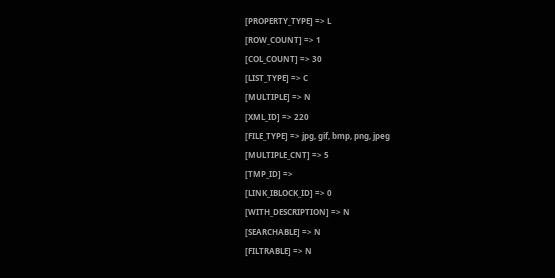[PROPERTY_TYPE] => L
[ROW_COUNT] => 1
[COL_COUNT] => 30
[LIST_TYPE] => C
[MULTIPLE] => N
[XML_ID] => 220
[FILE_TYPE] => jpg, gif, bmp, png, jpeg
[MULTIPLE_CNT] => 5
[TMP_ID] =>
[LINK_IBLOCK_ID] => 0
[WITH_DESCRIPTION] => N
[SEARCHABLE] => N
[FILTRABLE] => N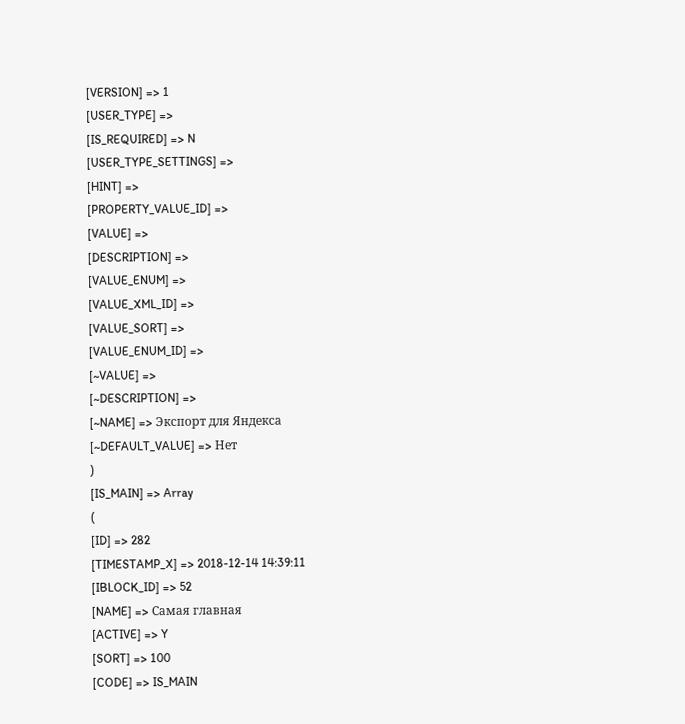[VERSION] => 1
[USER_TYPE] =>
[IS_REQUIRED] => N
[USER_TYPE_SETTINGS] =>
[HINT] =>
[PROPERTY_VALUE_ID] =>
[VALUE] =>
[DESCRIPTION] =>
[VALUE_ENUM] =>
[VALUE_XML_ID] =>
[VALUE_SORT] =>
[VALUE_ENUM_ID] =>
[~VALUE] =>
[~DESCRIPTION] =>
[~NAME] => Экспорт для Яндекса
[~DEFAULT_VALUE] => Нет
)
[IS_MAIN] => Array
(
[ID] => 282
[TIMESTAMP_X] => 2018-12-14 14:39:11
[IBLOCK_ID] => 52
[NAME] => Самая главная
[ACTIVE] => Y
[SORT] => 100
[CODE] => IS_MAIN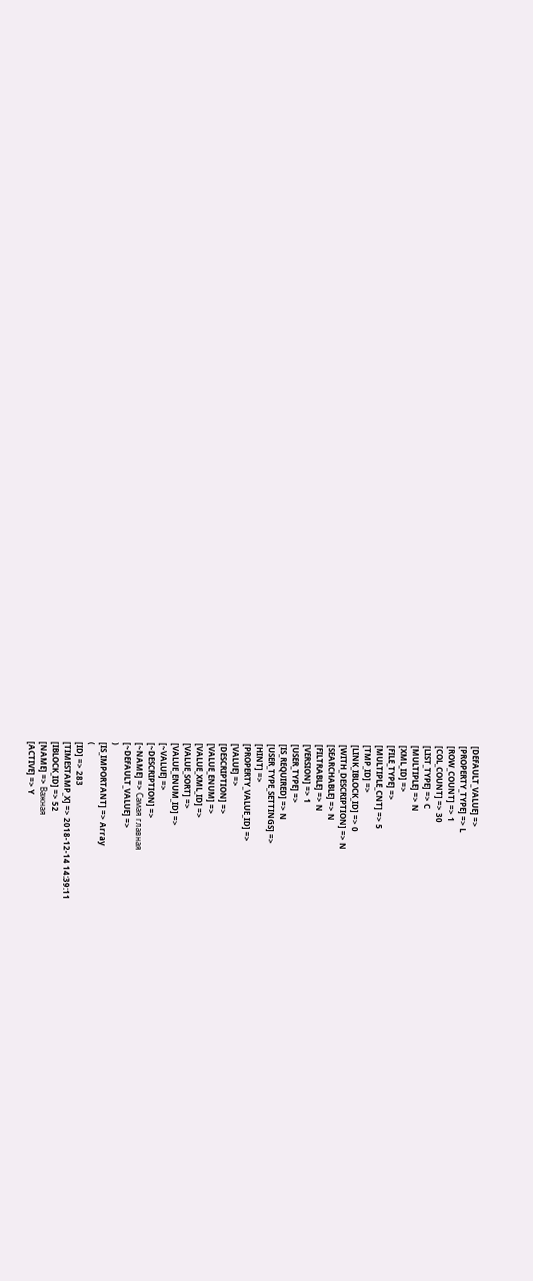[DEFAULT_VALUE] =>
[PROPERTY_TYPE] => L
[ROW_COUNT] => 1
[COL_COUNT] => 30
[LIST_TYPE] => C
[MULTIPLE] => N
[XML_ID] =>
[FILE_TYPE] =>
[MULTIPLE_CNT] => 5
[TMP_ID] =>
[LINK_IBLOCK_ID] => 0
[WITH_DESCRIPTION] => N
[SEARCHABLE] => N
[FILTRABLE] => N
[VERSION] => 1
[USER_TYPE] =>
[IS_REQUIRED] => N
[USER_TYPE_SETTINGS] =>
[HINT] =>
[PROPERTY_VALUE_ID] =>
[VALUE] =>
[DESCRIPTION] =>
[VALUE_ENUM] =>
[VALUE_XML_ID] =>
[VALUE_SORT] =>
[VALUE_ENUM_ID] =>
[~VALUE] =>
[~DESCRIPTION] =>
[~NAME] => Самая главная
[~DEFAULT_VALUE] =>
)
[IS_IMPORTANT] => Array
(
[ID] => 283
[TIMESTAMP_X] => 2018-12-14 14:39:11
[IBLOCK_ID] => 52
[NAME] => Важная
[ACTIVE] => Y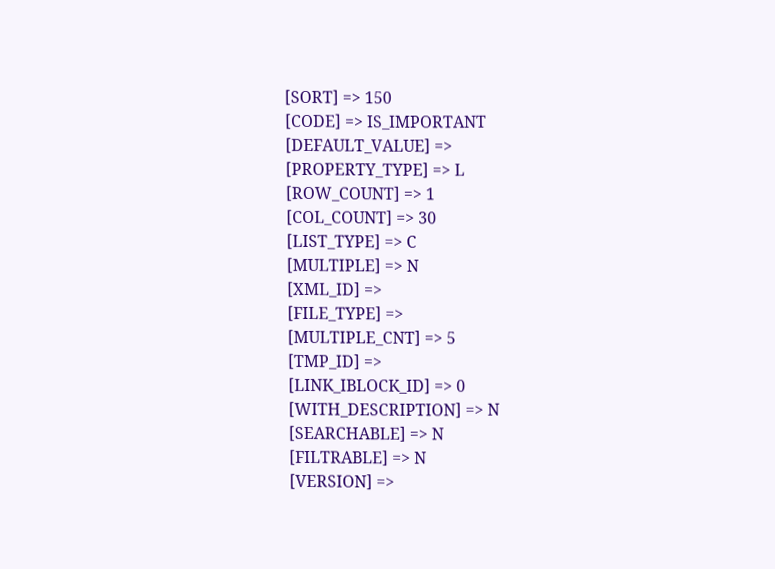[SORT] => 150
[CODE] => IS_IMPORTANT
[DEFAULT_VALUE] =>
[PROPERTY_TYPE] => L
[ROW_COUNT] => 1
[COL_COUNT] => 30
[LIST_TYPE] => C
[MULTIPLE] => N
[XML_ID] =>
[FILE_TYPE] =>
[MULTIPLE_CNT] => 5
[TMP_ID] =>
[LINK_IBLOCK_ID] => 0
[WITH_DESCRIPTION] => N
[SEARCHABLE] => N
[FILTRABLE] => N
[VERSION] =>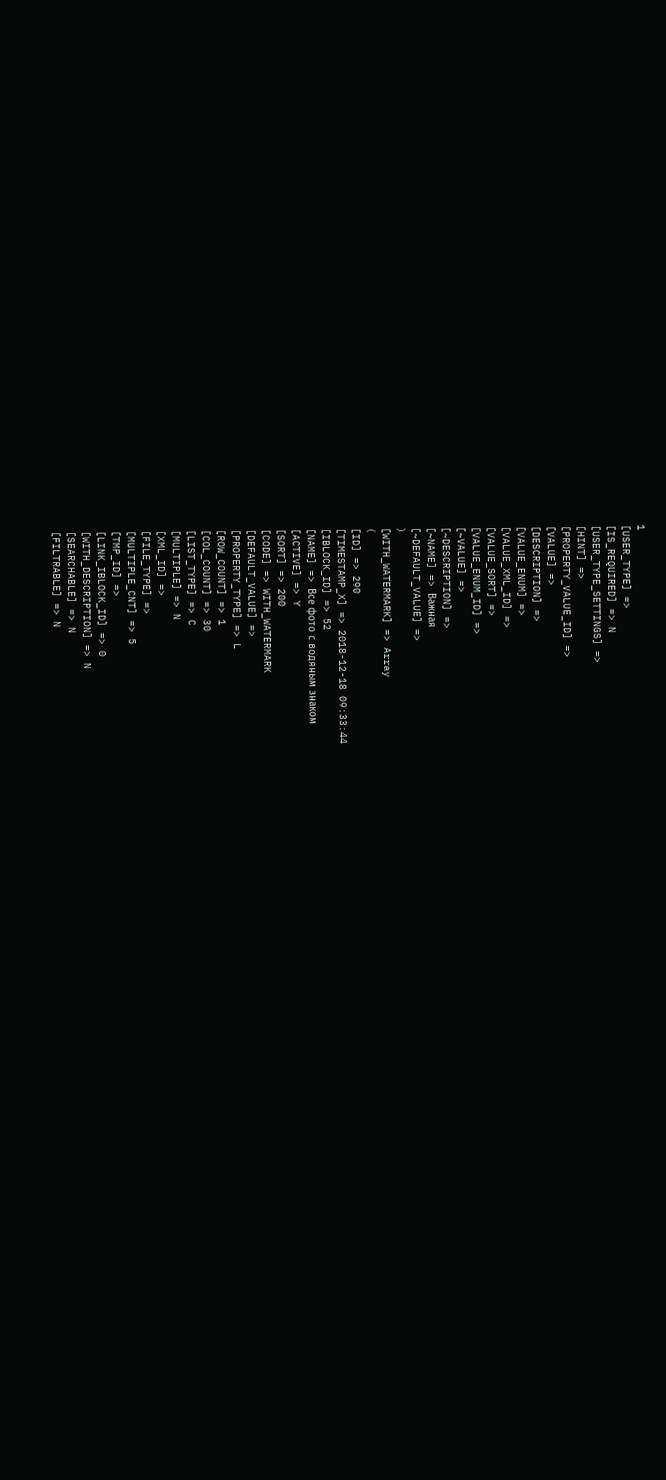1
[USER_TYPE] =>
[IS_REQUIRED] => N
[USER_TYPE_SETTINGS] =>
[HINT] =>
[PROPERTY_VALUE_ID] =>
[VALUE] =>
[DESCRIPTION] =>
[VALUE_ENUM] =>
[VALUE_XML_ID] =>
[VALUE_SORT] =>
[VALUE_ENUM_ID] =>
[~VALUE] =>
[~DESCRIPTION] =>
[~NAME] => Важная
[~DEFAULT_VALUE] =>
)
[WITH_WATERMARK] => Array
(
[ID] => 290
[TIMESTAMP_X] => 2018-12-18 09:33:44
[IBLOCK_ID] => 52
[NAME] => Все фото с водяным знаком
[ACTIVE] => Y
[SORT] => 200
[CODE] => WITH_WATERMARK
[DEFAULT_VALUE] =>
[PROPERTY_TYPE] => L
[ROW_COUNT] => 1
[COL_COUNT] => 30
[LIST_TYPE] => C
[MULTIPLE] => N
[XML_ID] =>
[FILE_TYPE] =>
[MULTIPLE_CNT] => 5
[TMP_ID] =>
[LINK_IBLOCK_ID] => 0
[WITH_DESCRIPTION] => N
[SEARCHABLE] => N
[FILTRABLE] => N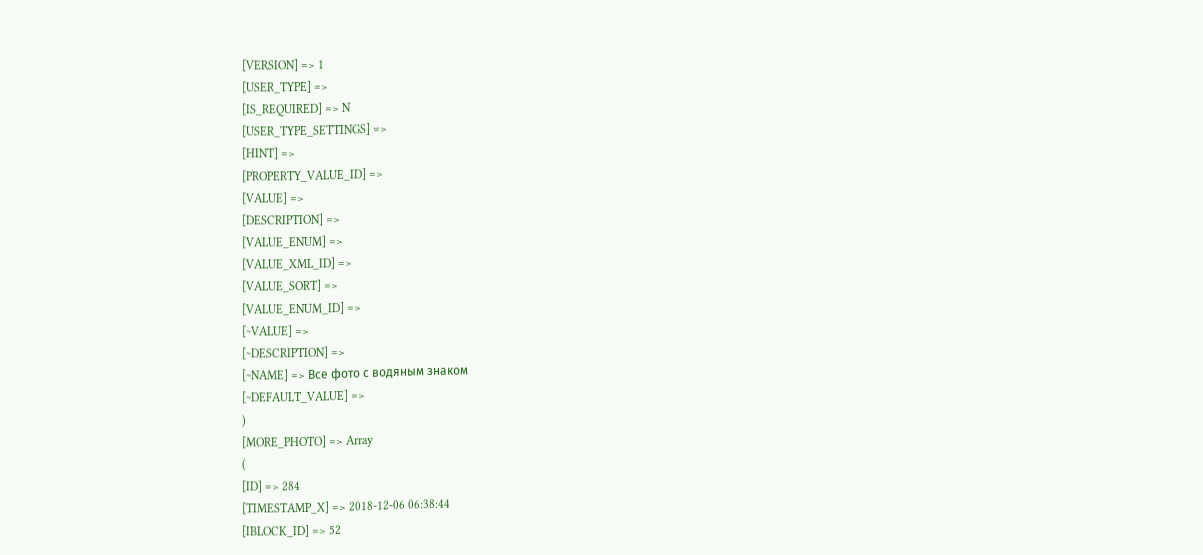[VERSION] => 1
[USER_TYPE] =>
[IS_REQUIRED] => N
[USER_TYPE_SETTINGS] =>
[HINT] =>
[PROPERTY_VALUE_ID] =>
[VALUE] =>
[DESCRIPTION] =>
[VALUE_ENUM] =>
[VALUE_XML_ID] =>
[VALUE_SORT] =>
[VALUE_ENUM_ID] =>
[~VALUE] =>
[~DESCRIPTION] =>
[~NAME] => Все фото с водяным знаком
[~DEFAULT_VALUE] =>
)
[MORE_PHOTO] => Array
(
[ID] => 284
[TIMESTAMP_X] => 2018-12-06 06:38:44
[IBLOCK_ID] => 52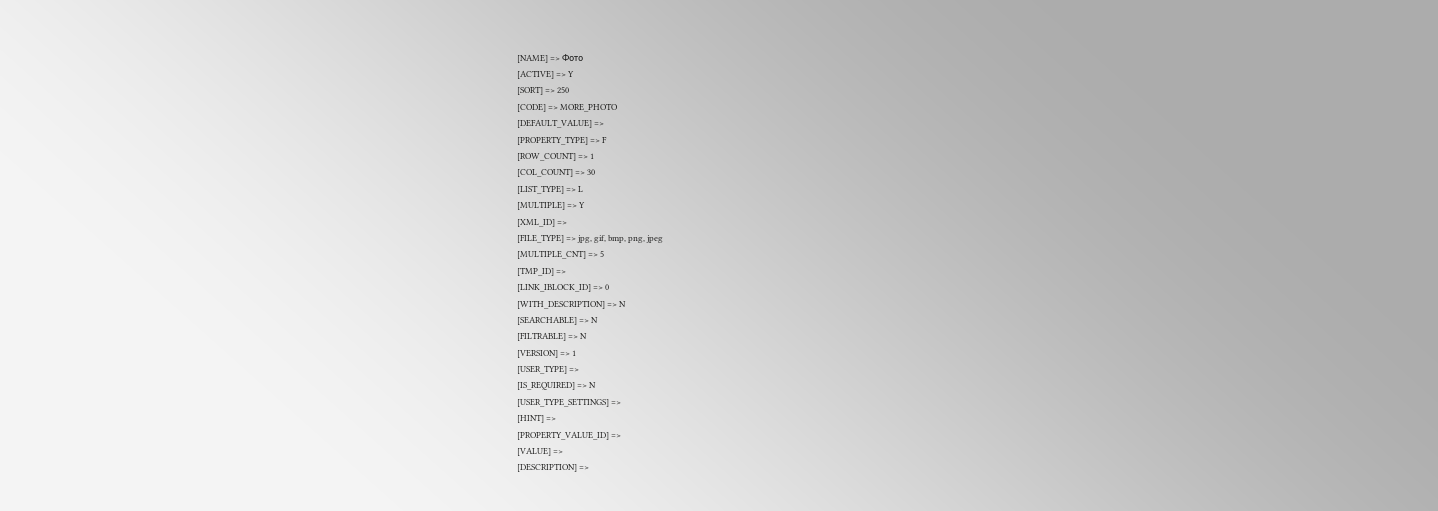[NAME] => Фото
[ACTIVE] => Y
[SORT] => 250
[CODE] => MORE_PHOTO
[DEFAULT_VALUE] =>
[PROPERTY_TYPE] => F
[ROW_COUNT] => 1
[COL_COUNT] => 30
[LIST_TYPE] => L
[MULTIPLE] => Y
[XML_ID] =>
[FILE_TYPE] => jpg, gif, bmp, png, jpeg
[MULTIPLE_CNT] => 5
[TMP_ID] =>
[LINK_IBLOCK_ID] => 0
[WITH_DESCRIPTION] => N
[SEARCHABLE] => N
[FILTRABLE] => N
[VERSION] => 1
[USER_TYPE] =>
[IS_REQUIRED] => N
[USER_TYPE_SETTINGS] =>
[HINT] =>
[PROPERTY_VALUE_ID] =>
[VALUE] =>
[DESCRIPTION] =>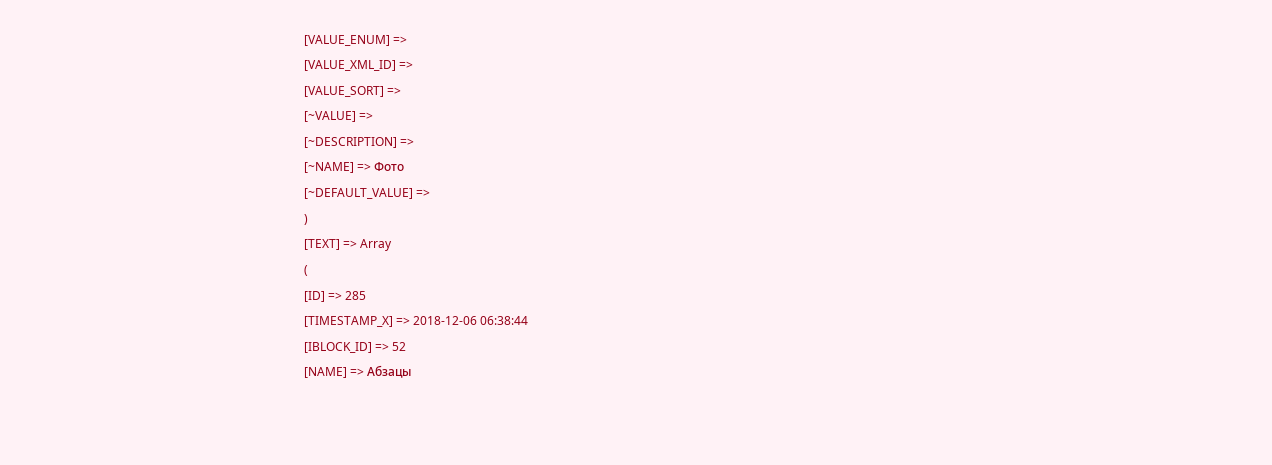[VALUE_ENUM] =>
[VALUE_XML_ID] =>
[VALUE_SORT] =>
[~VALUE] =>
[~DESCRIPTION] =>
[~NAME] => Фото
[~DEFAULT_VALUE] =>
)
[TEXT] => Array
(
[ID] => 285
[TIMESTAMP_X] => 2018-12-06 06:38:44
[IBLOCK_ID] => 52
[NAME] => Абзацы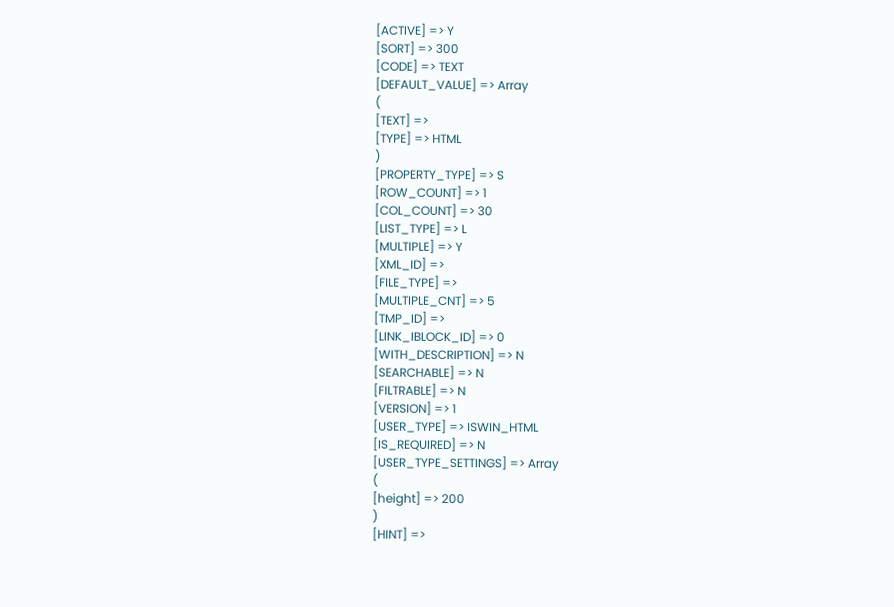[ACTIVE] => Y
[SORT] => 300
[CODE] => TEXT
[DEFAULT_VALUE] => Array
(
[TEXT] =>
[TYPE] => HTML
)
[PROPERTY_TYPE] => S
[ROW_COUNT] => 1
[COL_COUNT] => 30
[LIST_TYPE] => L
[MULTIPLE] => Y
[XML_ID] =>
[FILE_TYPE] =>
[MULTIPLE_CNT] => 5
[TMP_ID] =>
[LINK_IBLOCK_ID] => 0
[WITH_DESCRIPTION] => N
[SEARCHABLE] => N
[FILTRABLE] => N
[VERSION] => 1
[USER_TYPE] => ISWIN_HTML
[IS_REQUIRED] => N
[USER_TYPE_SETTINGS] => Array
(
[height] => 200
)
[HINT] =>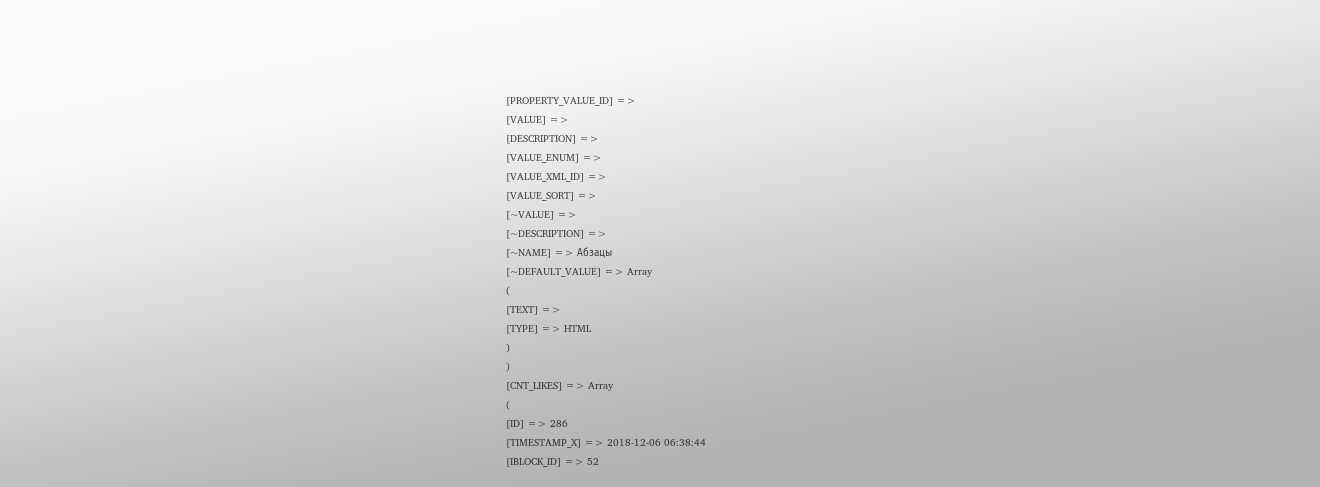[PROPERTY_VALUE_ID] =>
[VALUE] =>
[DESCRIPTION] =>
[VALUE_ENUM] =>
[VALUE_XML_ID] =>
[VALUE_SORT] =>
[~VALUE] =>
[~DESCRIPTION] =>
[~NAME] => Абзацы
[~DEFAULT_VALUE] => Array
(
[TEXT] =>
[TYPE] => HTML
)
)
[CNT_LIKES] => Array
(
[ID] => 286
[TIMESTAMP_X] => 2018-12-06 06:38:44
[IBLOCK_ID] => 52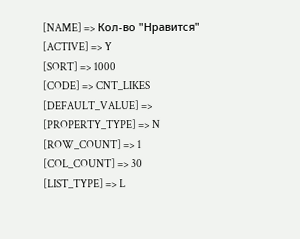[NAME] => Кол-во "Нравится"
[ACTIVE] => Y
[SORT] => 1000
[CODE] => CNT_LIKES
[DEFAULT_VALUE] =>
[PROPERTY_TYPE] => N
[ROW_COUNT] => 1
[COL_COUNT] => 30
[LIST_TYPE] => L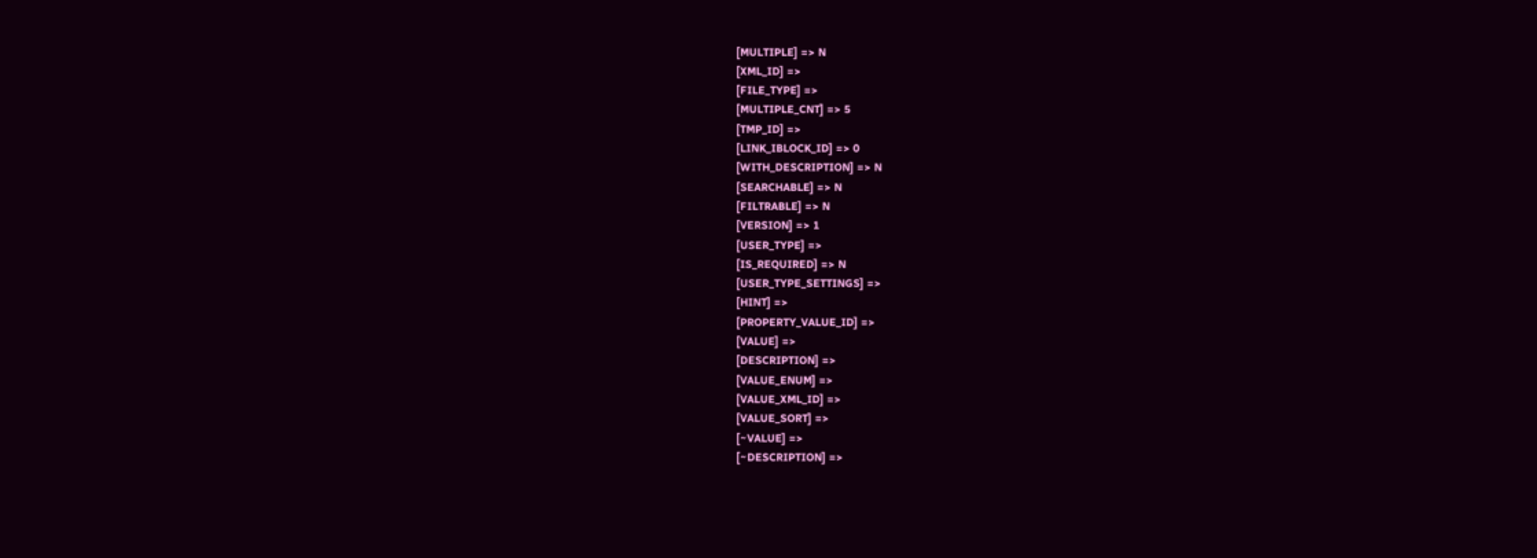[MULTIPLE] => N
[XML_ID] =>
[FILE_TYPE] =>
[MULTIPLE_CNT] => 5
[TMP_ID] =>
[LINK_IBLOCK_ID] => 0
[WITH_DESCRIPTION] => N
[SEARCHABLE] => N
[FILTRABLE] => N
[VERSION] => 1
[USER_TYPE] =>
[IS_REQUIRED] => N
[USER_TYPE_SETTINGS] =>
[HINT] =>
[PROPERTY_VALUE_ID] =>
[VALUE] =>
[DESCRIPTION] =>
[VALUE_ENUM] =>
[VALUE_XML_ID] =>
[VALUE_SORT] =>
[~VALUE] =>
[~DESCRIPTION] =>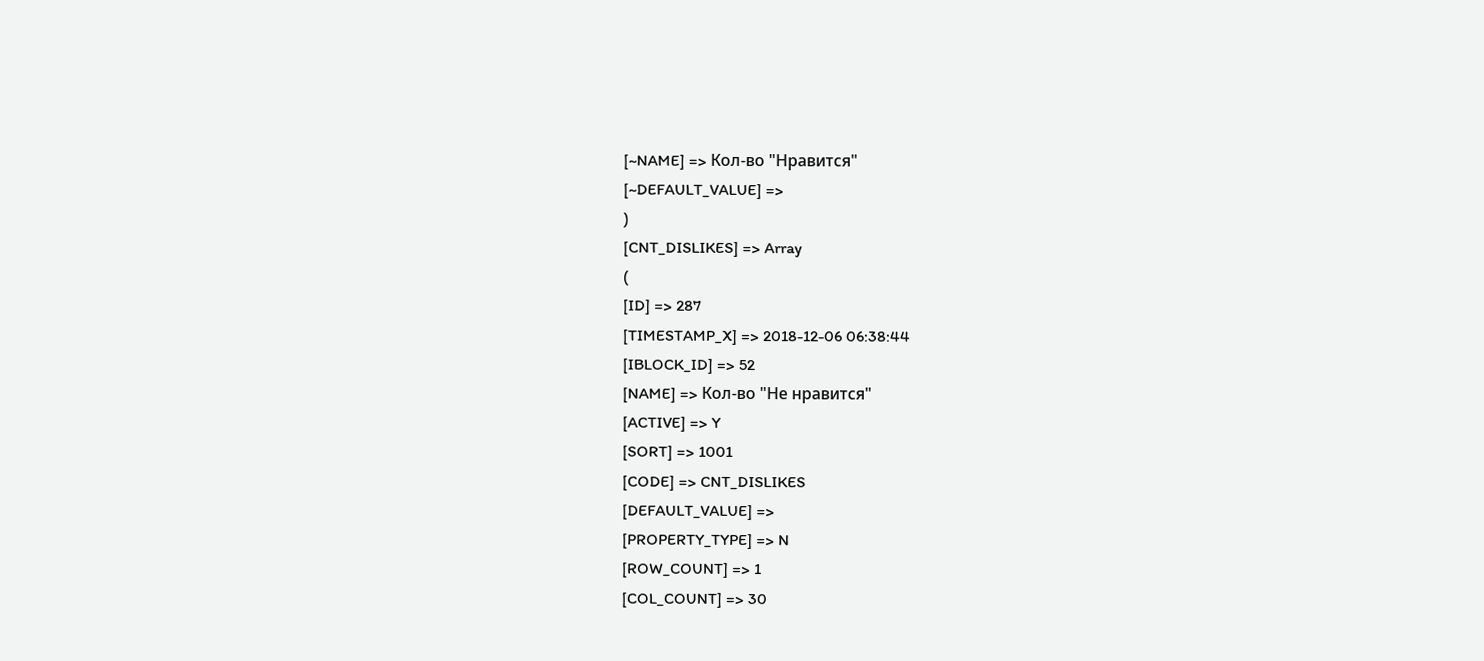[~NAME] => Кол-во "Нравится"
[~DEFAULT_VALUE] =>
)
[CNT_DISLIKES] => Array
(
[ID] => 287
[TIMESTAMP_X] => 2018-12-06 06:38:44
[IBLOCK_ID] => 52
[NAME] => Кол-во "Не нравится"
[ACTIVE] => Y
[SORT] => 1001
[CODE] => CNT_DISLIKES
[DEFAULT_VALUE] =>
[PROPERTY_TYPE] => N
[ROW_COUNT] => 1
[COL_COUNT] => 30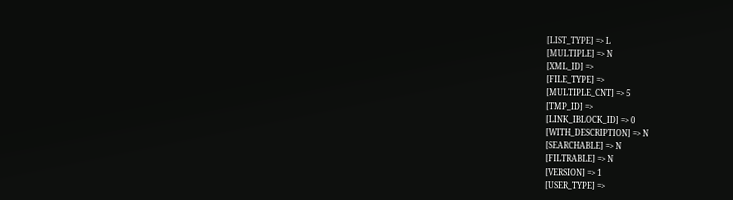[LIST_TYPE] => L
[MULTIPLE] => N
[XML_ID] =>
[FILE_TYPE] =>
[MULTIPLE_CNT] => 5
[TMP_ID] =>
[LINK_IBLOCK_ID] => 0
[WITH_DESCRIPTION] => N
[SEARCHABLE] => N
[FILTRABLE] => N
[VERSION] => 1
[USER_TYPE] =>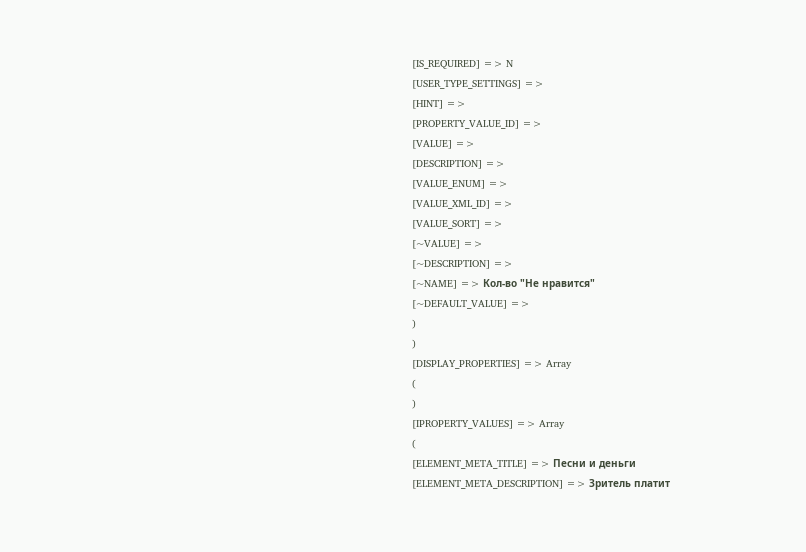[IS_REQUIRED] => N
[USER_TYPE_SETTINGS] =>
[HINT] =>
[PROPERTY_VALUE_ID] =>
[VALUE] =>
[DESCRIPTION] =>
[VALUE_ENUM] =>
[VALUE_XML_ID] =>
[VALUE_SORT] =>
[~VALUE] =>
[~DESCRIPTION] =>
[~NAME] => Кол-во "Не нравится"
[~DEFAULT_VALUE] =>
)
)
[DISPLAY_PROPERTIES] => Array
(
)
[IPROPERTY_VALUES] => Array
(
[ELEMENT_META_TITLE] => Песни и деньги
[ELEMENT_META_DESCRIPTION] => Зритель платит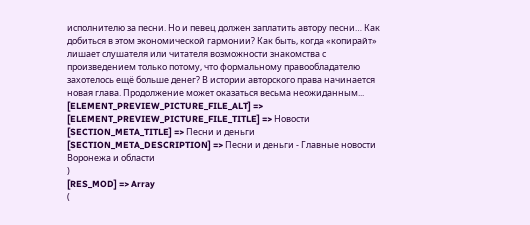исполнителю за песни. Но и певец должен заплатить автору песни… Как добиться в этом экономической гармонии? Как быть, когда «копирайт» лишает слушателя или читателя возможности знакомства с произведением только потому, что формальному правообладателю захотелось ещё больше денег? В истории авторского права начинается новая глава. Продолжение может оказаться весьма неожиданным...
[ELEMENT_PREVIEW_PICTURE_FILE_ALT] =>
[ELEMENT_PREVIEW_PICTURE_FILE_TITLE] => Новости
[SECTION_META_TITLE] => Песни и деньги
[SECTION_META_DESCRIPTION] => Песни и деньги - Главные новости Воронежа и области
)
[RES_MOD] => Array
(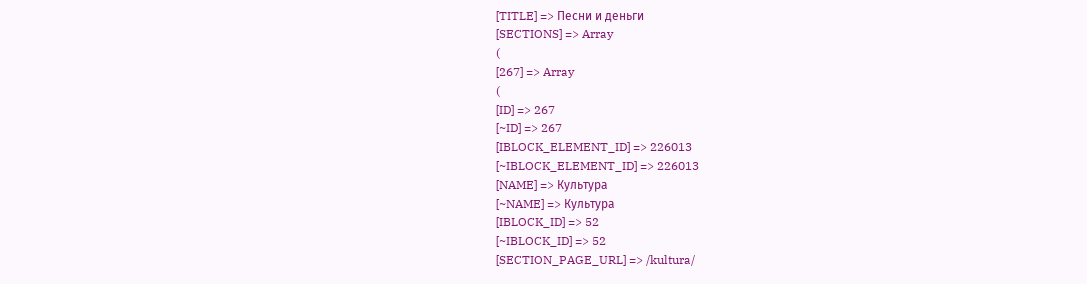[TITLE] => Песни и деньги
[SECTIONS] => Array
(
[267] => Array
(
[ID] => 267
[~ID] => 267
[IBLOCK_ELEMENT_ID] => 226013
[~IBLOCK_ELEMENT_ID] => 226013
[NAME] => Культура
[~NAME] => Культура
[IBLOCK_ID] => 52
[~IBLOCK_ID] => 52
[SECTION_PAGE_URL] => /kultura/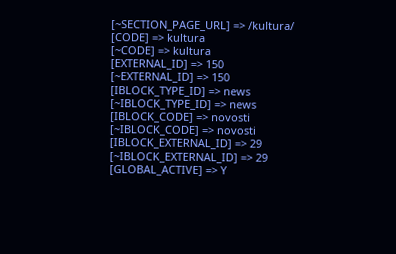[~SECTION_PAGE_URL] => /kultura/
[CODE] => kultura
[~CODE] => kultura
[EXTERNAL_ID] => 150
[~EXTERNAL_ID] => 150
[IBLOCK_TYPE_ID] => news
[~IBLOCK_TYPE_ID] => news
[IBLOCK_CODE] => novosti
[~IBLOCK_CODE] => novosti
[IBLOCK_EXTERNAL_ID] => 29
[~IBLOCK_EXTERNAL_ID] => 29
[GLOBAL_ACTIVE] => Y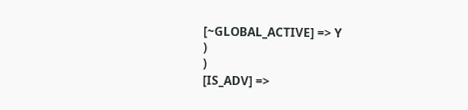[~GLOBAL_ACTIVE] => Y
)
)
[IS_ADV] =>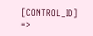[CONTROL_ID] =>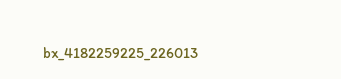bx_4182259225_226013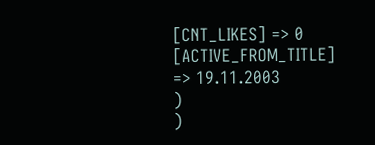[CNT_LIKES] => 0
[ACTIVE_FROM_TITLE] => 19.11.2003
)
)